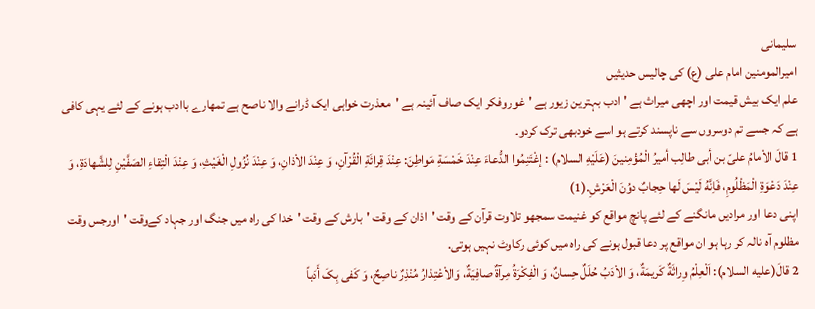سلیمانی
امیرالمومنین امام علی (ع) کی چالیس حدیثیں
علم ایک بیش قیمت اور اچھی میراث ہے 'ادب بہترین زیور ہے 'غوروفکر ایک صاف آئینہ ہے 'معذرت خواہی ایک ڈرانے والا ناصح ہے تمھارے باادب ہونے کے لئے یہی کافی ہے کہ جسے تم دوسروں سے ناپسند کرتے ہو اسے خودبھی ترک کردو۔
1 قالَ الاْمامُ علىّ بن أبی طالِب أمیرُ الْمُؤْمِنینَ (عَلَیْهِ السلام) : إغْتَنِمُوا الدُّعاءَ عِنْدَ خَمْسَةِ مَواطِنَ: عِنْدَ قِرائَةِ الْقُرْآنِ، وَ عِنْدَ الاْذانِ، وَ عِنْدَ نُزُولِ الْغَیْثِ، وَ عِنْدَ الْتِقاءِ الصَفَّیْنِ لِلشَّهادَةِ، وَ عِنْدَ دَعْوَةِ الْمَظْلُومِ، فَاِنَّهُ لَیْسَ لَها حِجابٌ دوُنَ الْعَرْشِ.(1)
اپنی دعا اور مرادیں مانگنے کے لئے پانچ مواقع کو غنیمت سمجھو تلاوت قرآن کے وقت 'اذان کے وقت 'بارش کے وقت 'خدا کی راہ میں جنگ اور جہاد کےوقت 'اورجس وقت مظلوم آہ نالہ کر رہا ہو ان مواقع پر دعا قبول ہونے کی راہ میں کوئی رکاوٹ نہیں ہوتی.
2 قالَ(علیه السلام): اَلْعِلْمُ وِراثَةٌ کَریمَةٌ، وَ الاْدَبُ حُلَلٌ حِسانٌ، وَ الْفِکْرَةُ مِرآةٌ صافِیَةٌ، وَالاْعْتِذارُ مُنْذِرٌ ناصِحٌ، وَ کَفى بِکَ أَدَباً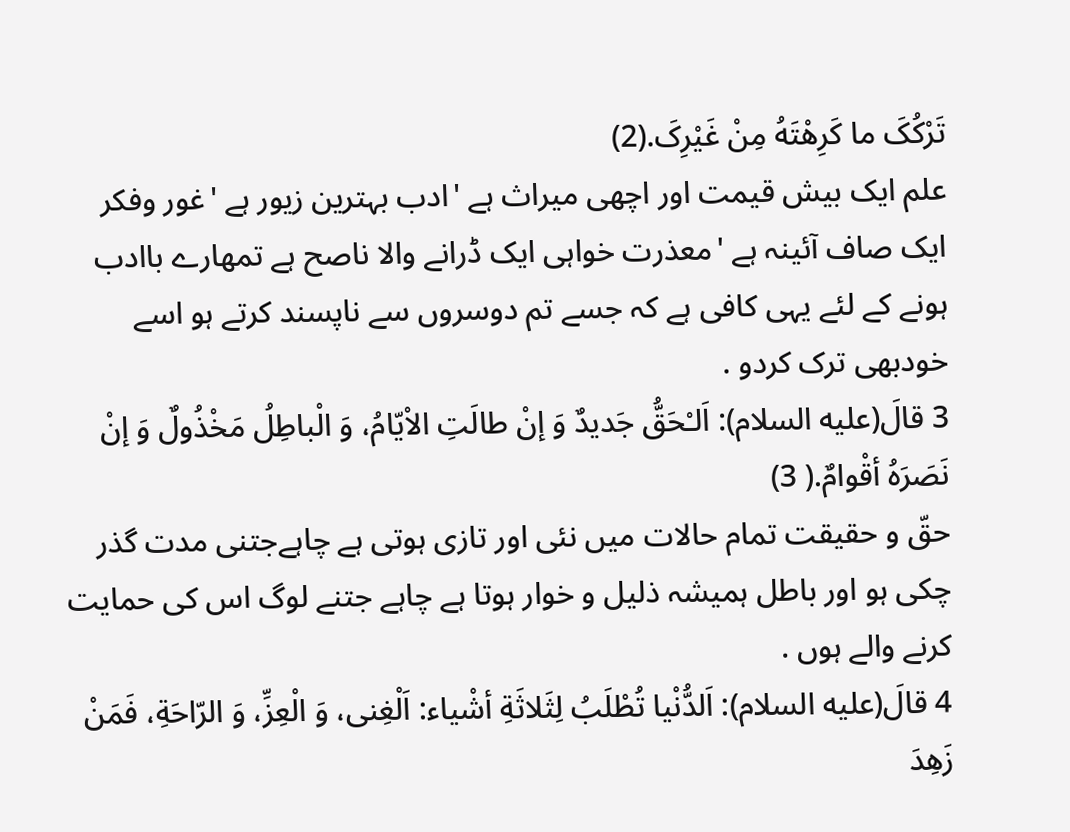تَرْکُکَ ما کَرِهْتَهُ مِنْ غَیْرِکَ.(2)
علم ایک بیش قیمت اور اچھی میراث ہے 'ادب بہترین زیور ہے 'غور وفکر ایک صاف آئینہ ہے 'معذرت خواہی ایک ڈرانے والا ناصح ہے تمھارے باادب ہونے کے لئے یہی کافی ہے کہ جسے تم دوسروں سے ناپسند کرتے ہو اسے خودبھی ترک کردو .
3 قالَ(علیه السلام): اَلـْحَقُّ جَدیدٌ وَ إنْ طالَتِ الاْیّامُ، وَ الْباطِلُ مَخْذُولٌ وَ إنْ نَصَرَهُ أقْوامٌ.( 3)
حقّ و حقیقت تمام حالات میں نئی اور تازی ہوتی ہے چاہےجتنی مدت گذر چکی ہو اور باطل ہمیشہ ذلیل و خوار ہوتا ہے چاہے جتنے لوگ اس کی حمایت کرنے والے ہوں .
4 قالَ(علیه السلام): اَلدُّنْیا تُطْلَبُ لِثَلاثَةِ أشْیاء: اَلْغِنى، وَ الْعِزِّ، وَ الرّاحَةِ، فَمَنْ زَهِدَ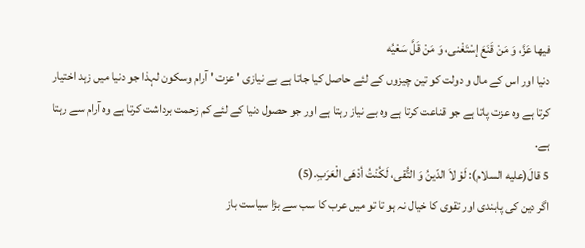فیها عَزَّ، وَ مَنْ قَنَعَ إسْتَغْنى، وَ مَنْ قَلَّ سَعْیُه
دنیا اور اس کے مال و دولت کو تین چیزوں کے لئے حاصل کیا جاتا ہے بے نیازی ' عزت ' آرام وسکون لہذا جو دنیا میں زہد اختیار کرتا ہے وہ عزت پاتا ہے جو قناعت کرتا ہے وہ بے نیاز رہتا ہے اور جو حصول دنیا کے لئے کم زحمت برداشت کرتا ہے وہ آرام سے رہتا ہے.
5 قالَ(علیه السلام): لَوْ لاَ الدّینُ وَ التُّقى، لَکُنْتُ أدْهَى الْعَرَبِ.(5)
اگر دین کی پابندی اور تقوی کا خیال نہ ہو تا تو میں عرب کا سب سے بڑا سیاست باز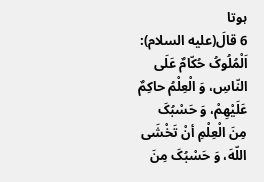ہوتا
6 قالَ(علیه السلام): اَلْمُلُوکُ حُکّامٌ عَلَى النّاسِ، وَ الْعِلْمُ حاکِمٌ عَلَیْهِمْ، وَ حَسْبُکَ مِنَ الْعِلْمِ أنْ تَخْشَى اللّهَ، وَ حَسْبُکَ مِنَ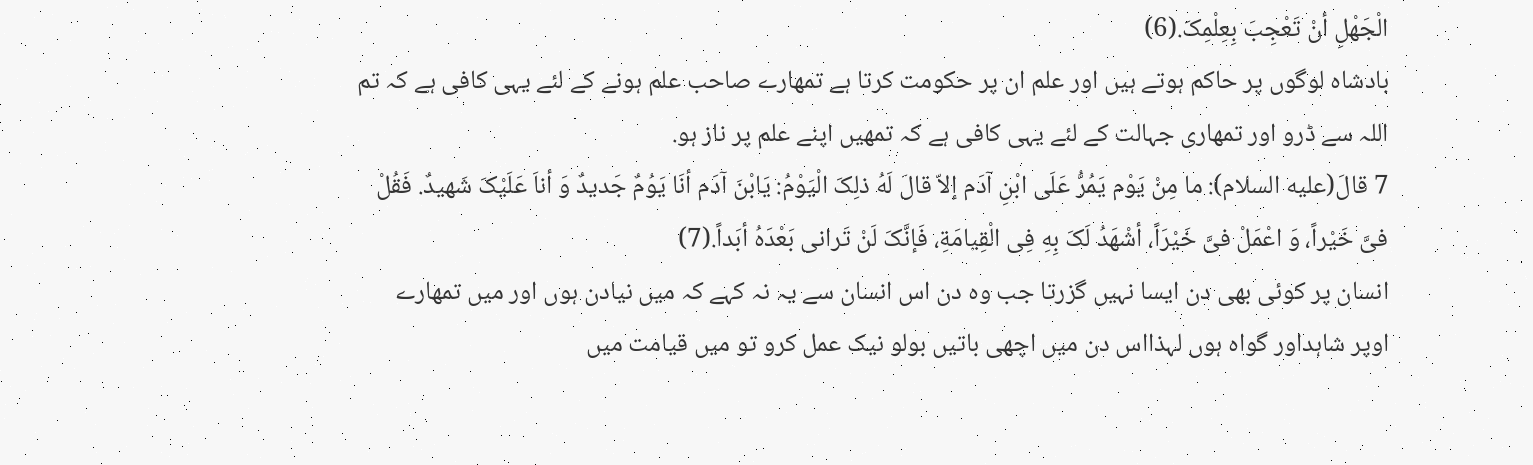الْجَهْلِ أنْ تَعْجِبَ بِعِلْمِکَ.(6)
بادشاہ لوگوں پر حاکم ہوتے ہیں اور علم ان پر حکومت کرتا ہے تمھارے صاحب علم ہونے کے لئے یہی کافی ہے کہ تم اللہ سے ڈرو اور تمھاری جہالت کے لئے یہی کافی ہے کہ تمھیں اپنے علم پر ناز ہو.
7 قالَ(علیه السلام): ما مِنْ یَوْم یَمُرُّ عَلَى ابْنِ آدَم إلاّ قالَ لَهُ ذلِکَ الْیَوْمُ: یَابْنَ آدَم أنَا یَوُمٌ جَدیدٌ وَ أناَ عَلَیْکَ شَهیدٌ. فَقُلْ فیَّ خَیْراً، وَ اعْمَلْ فیَّ خَیْرَاً، أشْهَدُ لَکَ بِهِ فِى الْقِیامَةِ، فَإنَّکَ لَنْ تَرانى بَعْدَهُ أبَداً.(7)
انسان پر کوئی بھی دن ایسا نہیں گزرتا جب وہ دن اس انسان سے یہ نہ کہے کہ میں نیادن ہوں اور میں تمھارے اوپر شاہداور گواہ ہوں لہذااس دن میں اچھی باتیں بولو نیک عمل کرو تو میں قیامت میں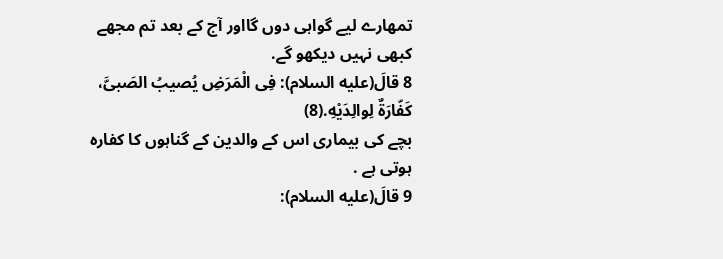تمھارے لیے گواہی دوں گااور آج کے بعد تم مجھے کبھی نہیں دیکھو گے.
8 قالَ(علیه السلام): فِى الْمَرَضِ یُصیبُ الصَبیَّ، کَفّارَةٌ لِوالِدَیْهِ.(8)
بچے کی بیماری اس کے والدین کے گناہوں کا کفارہ ہوتی ہے .
9 قالَ(علیه السلام):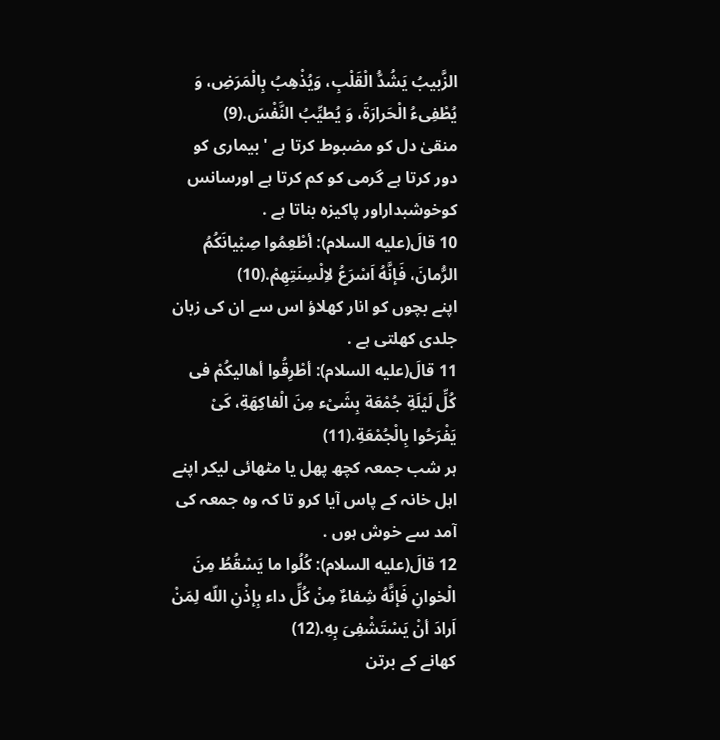الزَّبیبُ یَشُدُّ الْقَلْبِ، وَیُذْهِبُ بِالْمَرَضِ، وَ یُطْفِىءُ الْحَرارَةَ، وَ یُطیِّبُ النَّفْسَ.(9)
منقیٰ دل کو مضبوط کرتا ہے ' بیماری کو دور کرتا ہے گرمی کو کم کرتا ہے اورسانس کوخوشبداراور پاکیزہ بناتا ہے .
10 قالَ(علیه السلام): أطْعِمُوا صِبْیانَکُمُ الرُّمانَ، فَإنَّهُ اَسْرَعُ لاِلْسِنَتِهِمْ.(10)
اپنے بچوں کو انار کھلاؤ اس سے ان کی زبان جلدی کھلتی ہے .
11 قالَ(علیه السلام): أطْرِقُوا أهالیکُمْ فى کُلِّ لَیْلَةِ جُمْعَة بِشَیْء مِنَ الْفاکِهَةِ، کَیْ یَفْرَحُوا بِالْجُمْعَةِ.(11)
ہر شب جمعہ کچھ پھل یا مٹھائی لیکر اپنے اہل خانہ کے پاس آیا کرو تا کہ وہ جمعہ کی آمد سے خوش ہوں .
12 قالَ(علیه السلام): کُلُوا ما یَسْقُطُ مِنَ الْخوانِ فَإنَّهُ شِفاءٌ مِنْ کُلِّ داء بِإذْنِ اللّه لِمَنْ اَرادَ أنْ یَسْتَشْفِیَ بِهِ.(12)
کھانے کے برتن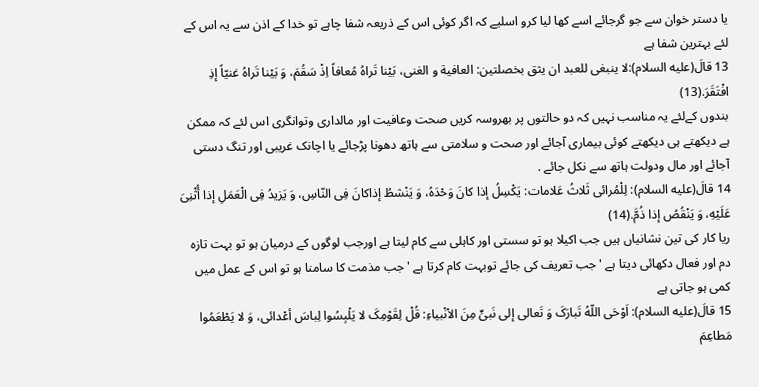یا دستر خوان سے جو گرجائے اسے کھا لیا کرو اسلیے کہ اگر کوئی اس کے ذریعہ شفا چاہے تو خدا کے اذن سے یہ اس کے لئے بہترین شفا ہے
13 قالَ(علیه السلام):لا ینبغى للعبد ان یثق بخصلتین: العافیة و الغنى، بَیْنا تَراهُ مُعافاً اِذْ سَقُمَ، وَ بَیْنا تَراهُ غنیّاً إذِ افْتَقَرَ.(13)
بندوں کےلئے یہ مناسب نہیں کہ دو حالتوں پر بھروسہ کریں صحت وعافیت اور مالداری وتوانگری اس لئے کہ ممکن ہے دیکھتے ہی دیکھتے کوئی بیماری آجائے اور صحت و سلامتی سے ہاتھ دھونا پڑجائے یا اچانک غریبی اور تنگ دستی آجائے اور مال ودولت ہاتھ سے نکل جائے .
14 قالَ(علیه السلام): لِلْمُرائى ثَلاثُ عَلامات: یَکْسِلُ إذا کانَ وَحْدَهُ، وَ یَنْشطُ إذاکانَ فِى النّاسِ، وَ یَزیدُ فِى الْعَمَلِ إذا أُثْنِىَ عَلَیْهِ، وَ یَنْقُصُ إذا ذُمَّ.(14)
ریا کار کی تین نشانیاں ہیں جب اکیلا ہو تو سستی اور کاہلی سے کام لیتا ہے اورجب لوگوں کے درمیان ہو تو بہت تازہ دم اور فعال دکھائی دیتا ہے 'جب تعریف کی جائے توبہت کام کرتا ہے ' جب مذمت کا سامنا ہو تو اس کے عمل میں کمی ہو جاتی ہے
15 قالَ(علیه السلام): اَوْحَى اللّهُ تَبارَکَ وَ تَعالى إلى نَبیٍّ مِنَ الاْنْبیاءِ: قُلْ لِقَوْمِکَ لا یَلْبِسُوا لِباسَ أعْدائى، وَ لا یَطْعَمُوا مَطاعِمَ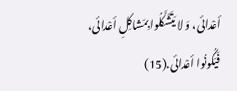أعْدائى، وَ لا یَتَشَکَّلُوا بِمَشاکِلِ أعْدائى، فَیَکُونُوا أعْدائى.(15)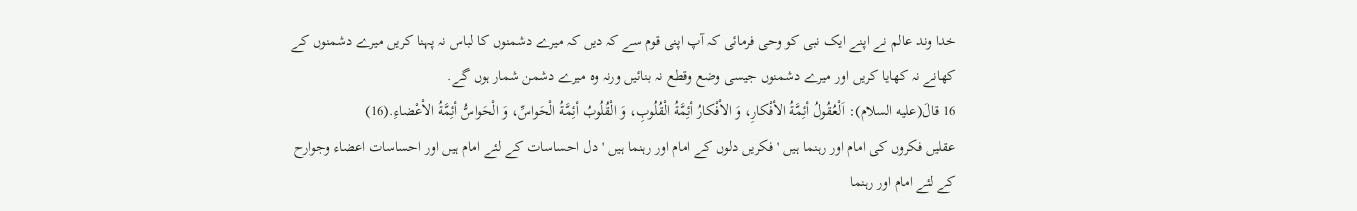خدا وند عالم نے اپنے ایک نبی کو وحی فرمائی کہ آپ اپنی قوم سے کہ دیں کہ میرے دشمنوں کا لباس نہ پہنا کریں میرے دشمنوں کے کھانے نہ کھایا کریں اور میرے دشمنوں جیسی وضع وقطع نہ بنائیں ورنہ وہ میرے دشمن شمار ہوں گے.
16 قالَ(علیه السلام): اَلْعُقُولُ أئِمَّةُ الأفْکارِ، وَ الاْفْکارُ أئِمَّةُ الْقُلُوبِ، وَ الْقُلُوبُ أئِمَّةُ الْحَواسِّ، وَ الْحَواسُّ أئِمَّةُ الاْعْضاءِ.(16)
عقلیں فکروں کی امام اور رہنما ہیں 'فکریں دلوں کے امام اور رہنما ہیں 'دل احساسات کے لئے امام ہیں اور احساسات اعضاء وجوارح کے لئے امام اور رہنما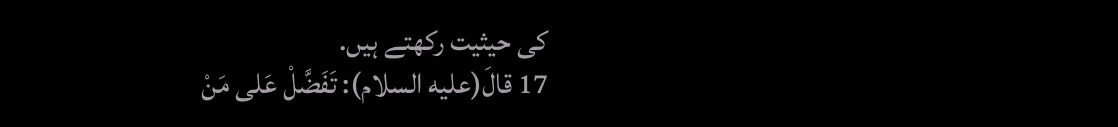کی حیثیت رکھتے ہیں.
17 قالَ(علیه السلام): تَفَضَّلْ عَلى مَنْ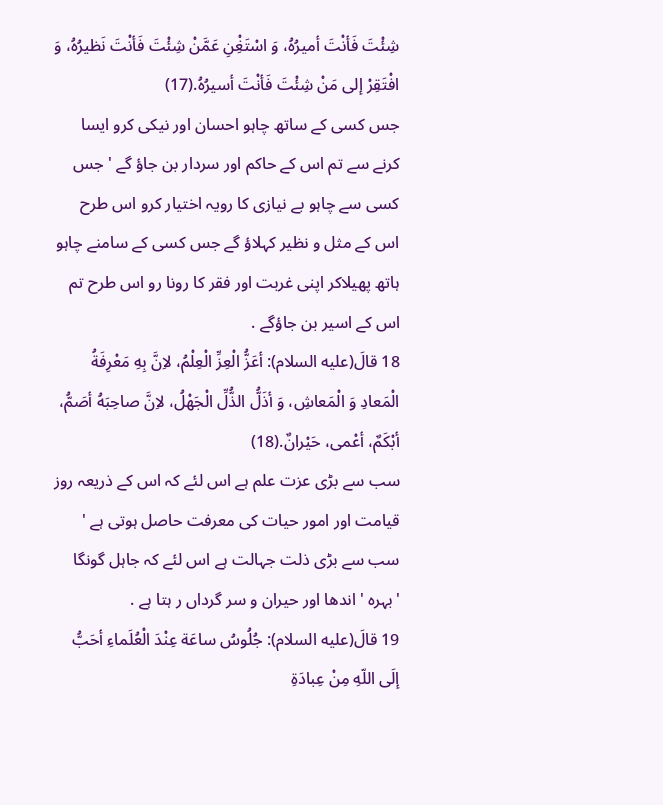شِئْتَ فَأنْتَ أمیرُهُ، وَ اسْتَغِْنِ عَمَّنْ شِئْتَ فَأنْتَ نَظیرُهُ، وَ افْتَقِرْ إلى مَنْ شِئْتَ فَأنْتَ أسیرُهُ.(17)
جس کسی کے ساتھ چاہو احسان اور نیکی کرو ایسا کرنے سے تم اس کے حاکم اور سردار بن جاؤ گے ' جس کسی سے چاہو بے نیازی کا رویہ اختیار کرو اس طرح اس کے مثل و نظیر کہلاؤ گے جس کسی کے سامنے چاہو ہاتھ پھیلاکر اپنی غربت اور فقر کا رونا رو اس طرح تم اس کے اسیر بن جاؤگے .
18 قالَ(علیه السلام): أعَزُّ الْعِزِّ الْعِلْمُ، لاِنَّ بِهِ مَعْرِفَةُ الْمَعادِ وَ الْمَعاشِ، وَ أذَلُّ الذُّلِّ الْجَهْلُ، لاِنَّ صاحِبَهُ أصَمُّ، أبْکَمٌ، أعْمى، حَیْرانٌ.(18)
سب سے بڑی عزت علم ہے اس لئے کہ اس کے ذریعہ روز قیامت اور امور حیات کی معرفت حاصل ہوتی ہے ' سب سے بڑی ذلت جہالت ہے اس لئے کہ جاہل گونگا 'بہرہ ' اندھا اور حیران و سر گرداں ر ہتا ہے .
19 قالَ(علیه السلام): جُلُوسُ ساعَة عِنْدَ الْعُلَماءِ أحَبُّ إلَى اللّهِ مِنْ عِبادَةِ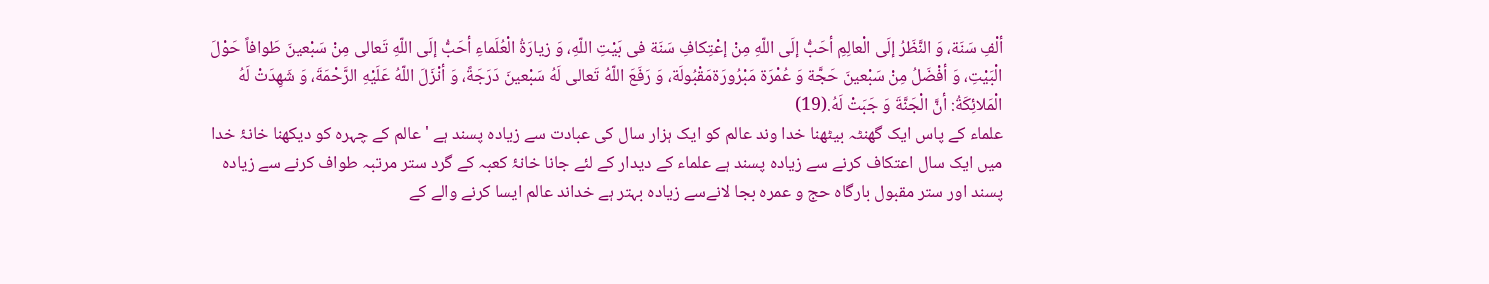ألْفِ سَنَة، وَ النَّظَرُ إلَى الْعالِمِ أحَبُّ إلَى اللّهِ مِنْ إعْتِکافِ سَنَة فى بَیْتِ اللّهِ، وَ زیارَةُ الْعُلَماءِ أحَبُّ إلَى اللّهِ تَعالى مِنْ سَبْعینَ طَوافاً حَوْلَ الْبَیْتِ، وَ أفْضَلُ مِنْ سَبْعینَ حَجَّة وَ عُمْرَة مَبْرُورَةمَقْبُولَة، وَ رَفَعَ اللّهُ تَعالى لَهُ سَبْعینَ دَرَجَةً، وَ أنْزَلَ اللّهُ عَلَیْهِ الرَّحْمَةَ، وَ شَهِدَتْ لَهُ الْمَلائِکَةُ: أنَّ الْجَنَّةَ وَ جَبَتْ لَهُ.(19)
علماء کے پاس ایک گھنٹہ بیٹھنا خدا وند عالم کو ایک ہزار سال کی عبادت سے زیادہ پسند ہے 'عالم کے چہرہ کو دیکھنا خانۂ خدا میں ایک سال اعتکاف کرنے سے زیادہ پسند ہے علماء کے دیدار کے لئے جانا خانۂ کعبہ کے گرد ستر مرتبہ طواف کرنے سے زیادہ پسند اور ستر مقبول بارگاہ حج و عمرہ بجا لانےسے زیادہ بہتر ہے خداند عالم ایسا کرنے والے کے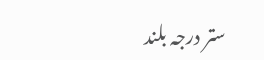ستر درجہ بلند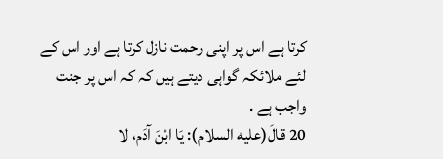کرتا ہے اس پر اپنی رحمت نازل کرتا ہے اور اس کے لئے ملائکہ گواہی دیتے ہیں کہ کہ اس پر جنت واجب ہے .
20 قالَ(علیه السلام): یَا ابْنَ آدَم، لا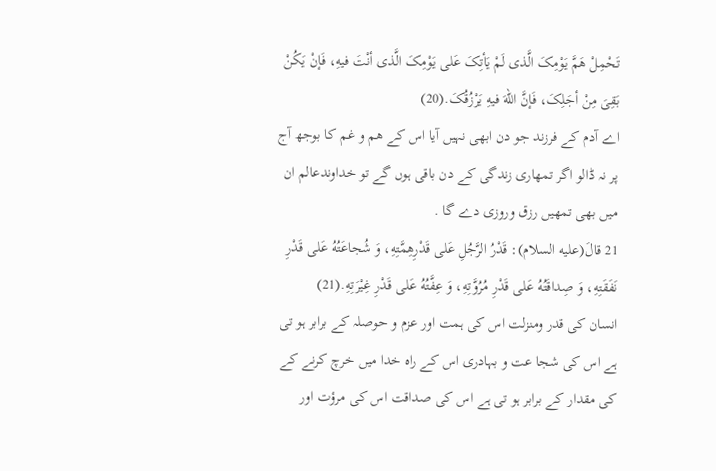تَحْمِلْ هَمَّ یَوْمِکَ الَّذى لَمْ یَأتِکَ عَلى یَوْمِکَ الَّذى أنْتَ فیهِ، فَإنْ یَکُنْ بَقِیَ مِنْ أجَلِکَ، فَإنَّ اللّهَ فیهِ یَرْزُقُکَ.(20)
اے آدم کے فرزند جو دن ابھی نہیں آیا اس کے ھم و غم کا بوجھ آج پر نہ ڈالو اگر تمھاری زندگی کے دن باقی ہوں گے تو خداوندعالم ان میں بھی تمھیں رزق وروزی دے گا .
21 قالَ(علیه السلام): قَدْرُ الرَّجُلِ عَلى قَدْرِهِمَّتِهِ، وَ شُجاعَتُهُ عَلى قَدْرِ نَفَقَتِهِ، وَ صِداقَتُهُ عَلى قَدْرِ مُرُوَّتِهِ، وَ عِفَّتُهُ عَلى قَدْرِ غِیْرَتِهِ.(21)
انسان کی قدر ومنزلت اس کی ہمت اور عزم و حوصلہ کے برابر ہو تی ہے اس کی شجا عت و بہادری اس کے راہ خدا میں خرچ کرنے کے کی مقدار کے برابر ہو تی ہے اس کی صداقت اس کی مرؤت اور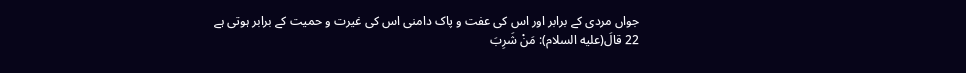جواں مردی کے برابر اور اس کی عفت و پاک دامنی اس کی غیرت و حمیت کے برابر ہوتی ہے
22 قالَ(علیه السلام): مَنْ شَرِبَ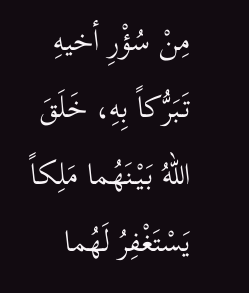مِنْ سُؤْرِ أخیهِ تَبَرُّکاً بِهِ، خَلَقَ اللّهُ بَیْنَهُما مَلِکاً یَسْتَغْفِرُ لَهُما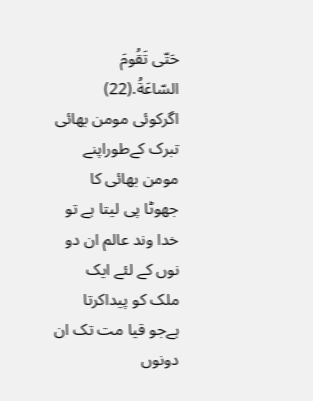حَتّى تَقُومَ السّاعَةُ.(22)
اگرکوئی مومن بھائی تبرک کےطوراپنے مومن بھائی کا جھوٹا پی لیتا ہے تو خدا وند عالم ان دو نوں کے لئے ایک ملک کو پیداکرتا ہےجو قیا مت تک ان دونوں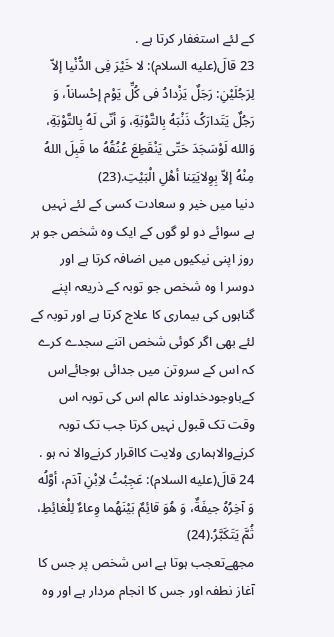کے لئے استغفار کرتا ہے .
23 قالَ(علیه السلام): لا خَیْرَ فِى الدُّنْیا إلاّ لِرَجُلَیْنِ: رَجَلٌ یَزْدادُ فى کُلِّ یَوْم إحْساناً، وَ رَجُلٌ یَتَدارَکُ ذَنْبَهُ بِالتَّوْبَةِ، وَ أنّى لَهُ بِالتَّوْبَةِ، وَالله لَوْسَجَدَ حَتّى یَنْقَطِعَ عُنُقُهُ ما قَبِلَ اللهُ مِنْهُ إلاّ بِوِلایَتِنا أهْلِ الْبَیْتِ.(23)
دنیا میں خیر و سعادت کسی کے لئے نہیں ہے سوائے دو لو گوں کے ایک وہ شخص جو ہر روز اپنی نیکیوں میں اضافہ کرتا ہے اور دوسر ا وہ شخص جو توبہ کے ذریعہ اپنے گناہوں کی بیماری کا علاج کرتا ہے اور توبہ کے لئے بھی اگر کوئی شخص اتنے سجدے کرے کہ اس کے سروتن میں جدائی ہوجائےاس کےباوجودخداوند عالم اس کی توبہ اس وقت تک قبول نہیں کرتا جب تک توبہ کرنےوالاہماری ولایت کااقرار کرنےوالا نہ ہو .
24 قالَ(علیه السلام): عَجِبْتُ لاِبْنِ آدَم، أوَّلُه وَ آخِرُهُ جیفَةٌ، وَ هُوَ قائِمٌ بَیْنَهُما وِعاءٌ لِلْغائِطِ، ثُمَّ یَتَکَبَّرُ.(24)
مجھےتعجب ہوتا ہے اس شخص پر جس کا آغاز نطفہ اور جس کا انجام مردار ہے اور وہ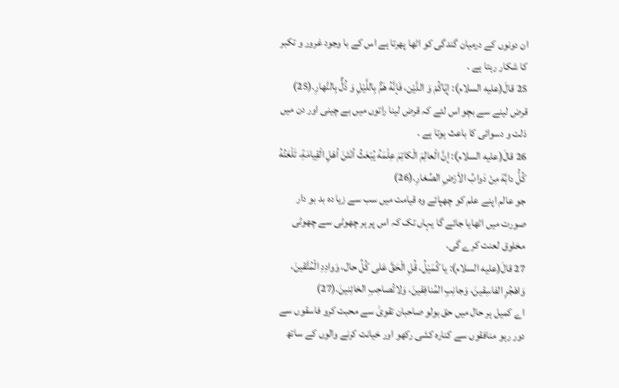ان دونوں کے درمیان گندگی کو اٹھا پھرتا ہے اس کے با وجود غرور و تکبر کا شکار رہتا ہے .
25 قالَ(علیه السلام): إیّاکُمْ وَ الدَّیْن، فَإنَّهُ هَمٌّ بِاللَّیْلِ وَ ذُلٌّ بِالنَّهارِ.(25)
قرض لینے سے بچو اس لئے کہ قرض لینا راتوں میں بے چینی اور دن میں ذلت و دسوائی کا باعث ہوتا ہے .
26 قالَ(علیه السلام): إنَّ الْعالِمَ الْکاتِمَ عِلْمَهُ یُبْعَثُ أنْتَنَ أهْلِ الْقِیامَةِ، تَلْعَنُهُ کُلُّ دابَّة مِنْ دَوابِّ الاْرْضِ الصِّغارِ.(26)
جو عالم اپنے علم کو چھپائے وہ قیامت میں سب سے زیا دہ بد بو دار صورت میں اٹھایا جائے گا یہاں تک کہ اس پر ہر چھوٹی سے چھوٹی مخلوق لعنت کرے گی.
27 قالَ(علیه السلام): یا کُمَیْلُ، قُلِ الْحَقَّ عَلى کُلِّ حال، وَوادِدِ الْمُتَّقینَ، وَاهْجُرِ الفاسِقینَ، وَجانِبِ المُنافِقینَ، وَلاتُصاحِبِ الخائِنینَ.(27)
اے کمیل ہر حال میں حق بولو صاحبان تقویٰ سے محبت کرو فاسقوں سے دور رہو منافقوں سے کنارہ کشی رکھو اور خیانت کرنے والوں کے ساتھ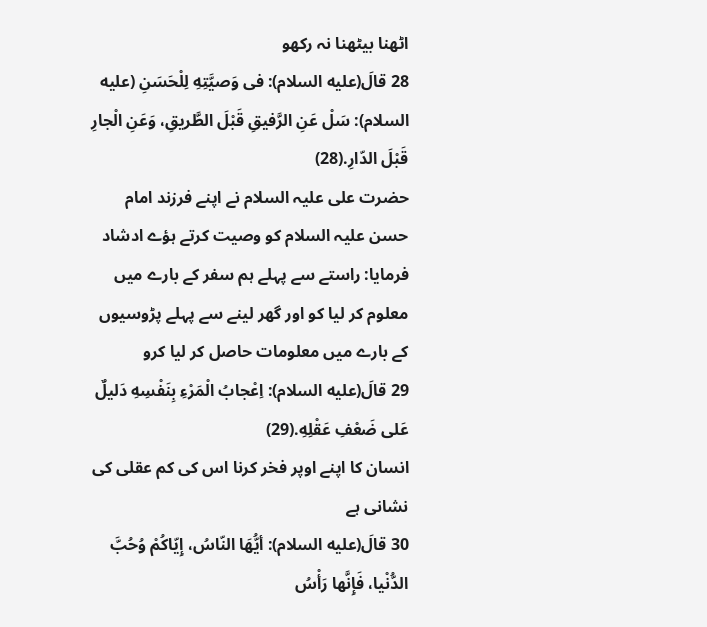اٹھنا بیٹھنا نہ رکھو
28 قالَ(علیه السلام): فى وَصیَّتِهِ لِلْحَسَنِ (علیه السلام): سَلْ عَنِ الرَّفیقِ قَبْلَ الطَّریقِ، وَعَنِ الْجارِ قَبْلَ الدّارِ.(28)
حضرت علی علیہ السلام نے اپنے فرزند امام حسن علیہ السلام کو وصیت کرتے ہؤے ادشاد فرمایا: راستے سے پہلے ہم سفر کے بارے میں معلوم کر لیا کو اور گھر لینے سے پہلے پڑوسیوں کے بارے میں معلومات حاصل کر لیا کرو
29 قالَ(علیه السلام): اِعْجابُ الْمَرْءِ بِنَفْسِهِ دَلیلٌ عَلى ضَعْفِ عَقْلِهِ.(29)
انسان کا اپنے اوپر فخر کرنا اس کی کم عقلی کی نشانی ہے
30 قالَ(علیه السلام): أیُّهَا النّاسُ، إِیّاکُمْ وُحُبَّ الدُّنْیا، فَإِنَّها رَأْسُ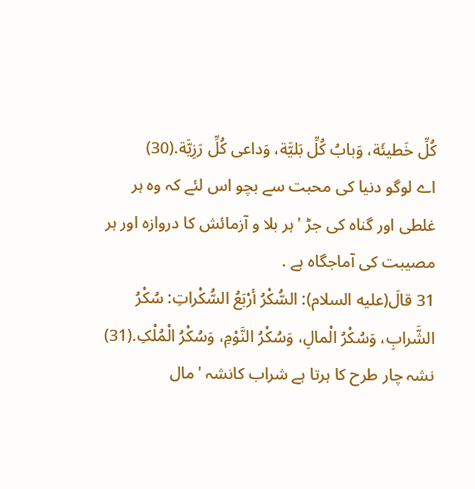کُلِّ خَطیئَة، وَبابُ کُلِّ بَلیَّة، وَداعى کُلِّ رَزِیَّة.(30)
اے لوگو دنیا کی محبت سے بچو اس لئے کہ وہ ہر غلطی اور گناہ کی جڑ ' ہر بلا و آزمائش کا دروازہ اور ہر مصیبت کی آماجگاہ ہے .
31 قالَ(علیه السلام): السُّکْرُ أرْبَعُ السُّکْراتِ: سُکْرُ الشَّرابِ، وَسُکْرُ الْمالِ، وَسُکْرُ النَّوْمِ، وَسُکْرُ الْمُلْکِ.(31)
نشہ چار طرح کا ہرتا ہے شراب کانشہ 'مال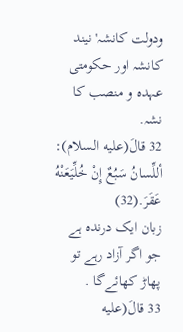ودولت کانشہ' نیند کانشہ اور حکومتی عہدہ و منصب کا نشہ.
32 قالَ(علیه السلام): أللِّسانُ سَبُعٌ إِنْ خُلِّیَعَنْهُ عَقَرَ.(32)
زبان ایک درندہ ہے جو اگر آزاد رہے تو پھاڑ کھائےگا .
33 قالَ(علیه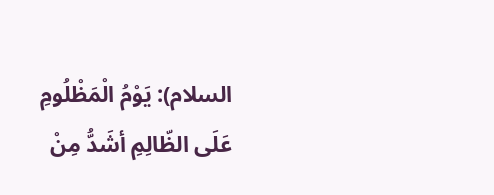السلام): یَوْمُ الْمَظْلُومِ عَلَى الظّالِمِ أشَدُّ مِنْ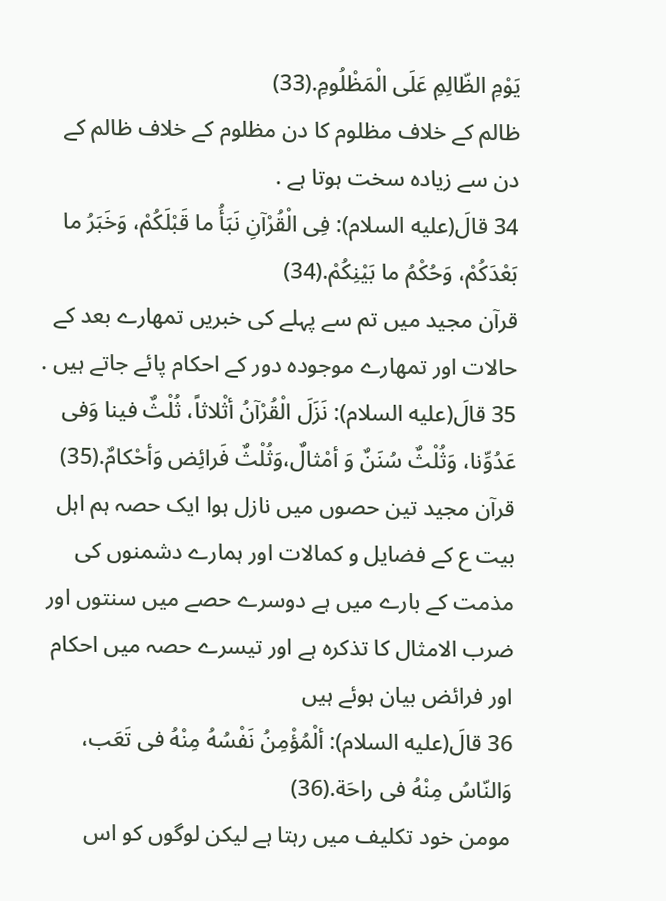یَوْمِ الظّالِمِ عَلَى الْمَظْلُومِ.(33)
ظالم کے خلاف مظلوم کا دن مظلوم کے خلاف ظالم کے دن سے زیادہ سخت ہوتا ہے .
34 قالَ(علیه السلام): فِى الْقُرْآنِ نَبَأُ ما قَبْلَکُمْ، وَخَبَرُ ما بَعْدَکُمْ، وَحُکْمُ ما بَیْنِکُمْ.(34)
قرآن مجید میں تم سے پہلے کی خبریں تمھارے بعد کے حالات اور تمھارے موجودہ دور کے احکام پائے جاتے ہیں .
35 قالَ(علیه السلام): نَزَلَ الْقُرْآنُ أثْلاثاً، ثُلْثٌ فینا وَفى عَدُوِّنا، وَثُلْثٌ سُنَنٌ وَ أمْثالٌ،وَثُلْثٌ فَرائِض وَأحْکامٌ.(35)
قرآن مجید تین حصوں میں نازل ہوا ایک حصہ ہم اہل بیت ع کے فضایل و کمالات اور ہمارے دشمنوں کی مذمت کے بارے میں ہے دوسرے حصے میں سنتوں اور ضرب الامثال کا تذکرہ ہے اور تیسرے حصہ میں احکام اور فرائض بیان ہوئے ہیں
36 قالَ(علیه السلام): ألْمُؤْمِنُ نَفْسُهُ مِنْهُ فى تَعَب، وَالنّاسُ مِنْهُ فى راحَة.(36)
مومن خود تکلیف میں رہتا ہے لیکن لوگوں کو اس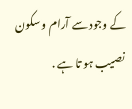کے وجود سے آرام و سکون نصیب ہو تا ہے .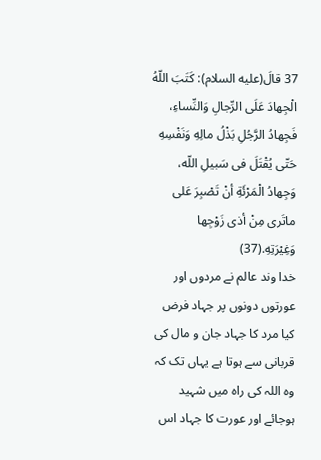37 قالَ(علیه السلام): کَتَبَ اللّهُ الْجِهادَ عَلَى الرِّجالِ وَالنِّساءِ، فَجِهادُ الرَّجُلِ بَذْلُ مالِهِ وَنَفْسِهِ حَتّى یُقْتَلَ فى سَبیلِ اللّه، وَجِهادُ الْمَرْئَةِ أنْ تَصْبِرَ عَلى ماتَرى مِنْ أذى زَوْجِها وَغِیْرَتِهِ.(37)
خدا وند عالم نے مردوں اور عورتوں دونوں پر جہاد فرض کیا مرد کا جہاد جان و مال کی قربانی سے ہوتا ہے یہاں تک کہ وہ اللہ کی راہ میں شہید ہوجائے اور عورت کا جہاد اس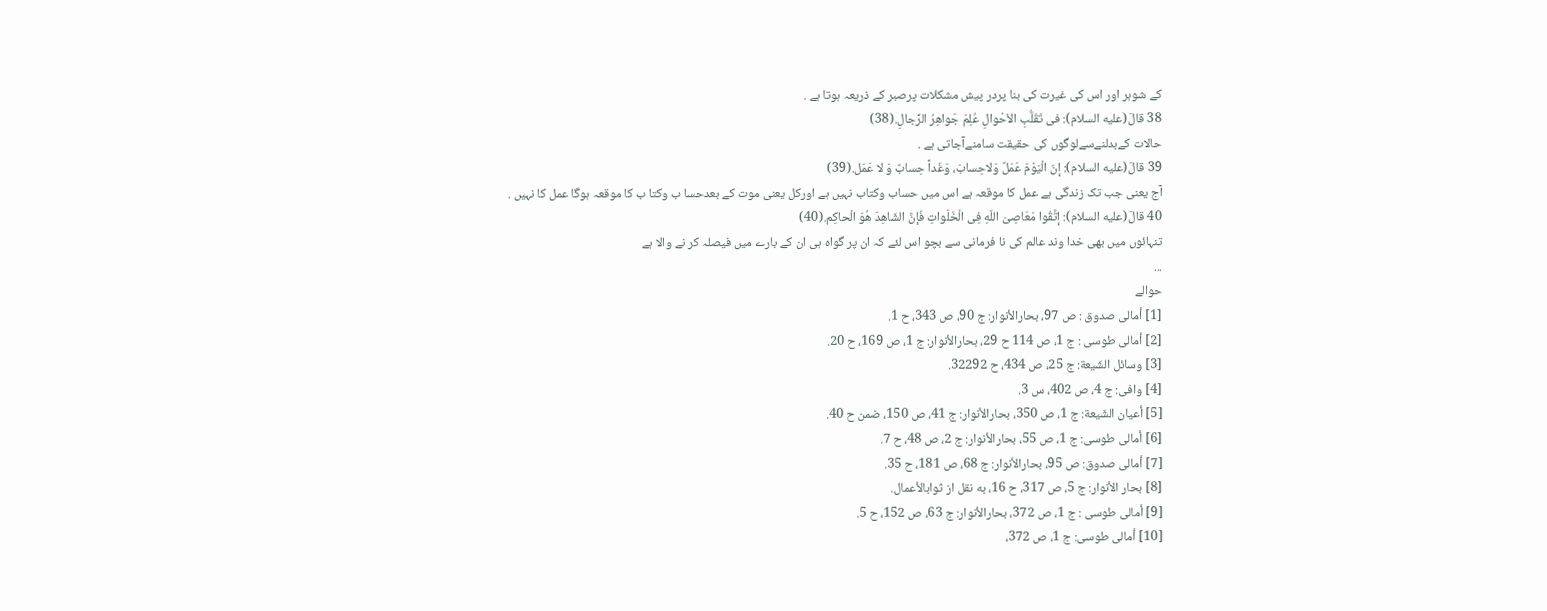کے شوہر اور اس کی غیرت کی بنا پردر پیش مشکلات پرصبر کے ذریعہ ہوتا ہے .
38 قالَ(علیه السلام): فى تَقَلُّبِ الاْحْوالِ عُلِمَ جَواهِرُ الرِّجالِ.(38)
حالات کےبدلنےسےلوگوں کی حقیقت سامنےآجاتی ہے .
39 قالَ(علیه السلام): إنّ الْیَوْمَ عَمَلٌ وَلاحِسابَ، وَغَداً حِسابٌ وَ لا عَمَل.(39)
آج یعنی جب تک زندگی ہے عمل کا موقعہ ہے اس میں حساب وکتاب نہیں ہے اورکل یعنی موت کے بعدحسا ب وکتا ب کا موقعہ ہوگا عمل کا نہیں .
40 قالَ(علیه السلام): إتَّقُوا مَعَاصِیَ اللّهِ فِى الْخَلَواتِ فَإنَّ الشّاهِدَ هُوَ الْحاکِم.(40)
تنہائوں میں بھی خدا وند عالم کی نا فرمانی سے بچو اس لئے کہ ان پر گواہ ہی ان کے بارے میں فیصلہ کر نے والا ہے
...
حوالے
[1] أمالى صدوق : ص 97، بحارالأنوار: ج 90، ص 343، ح 1.
[2] أمالى طوسى : ج 1، ص 114 ح 29، بحارالأنوار: ج 1، ص 169، ح 20.
[3] وسائل الشّیعة: ج 25، ص 434، ح 32292.
[4] وافى: ج 4، ص 402، س 3.
[5] أعیان الشّیعة: ج 1، ص 350، بحارالأنوار: ج 41، ص 150، ضمن ح 40.
[6] أمالى طوسى: ج 1، ص 55، بحارالأنوار: ج 2، ص 48، ح 7.
[7] أمالى صدوق: ص 95، بحارالأنوار: ج 68، ص 181، ح 35.
[8] بحار الأنوار: ج 5، ص 317، ح 16، به نقل از ثوابالأعمال.
[9] أمالى طوسى : ج 1، ص 372، بحارالأنوار: ج 63، ص 152، ح 5.
[10] أمالى طوسى: ج 1، ص 372،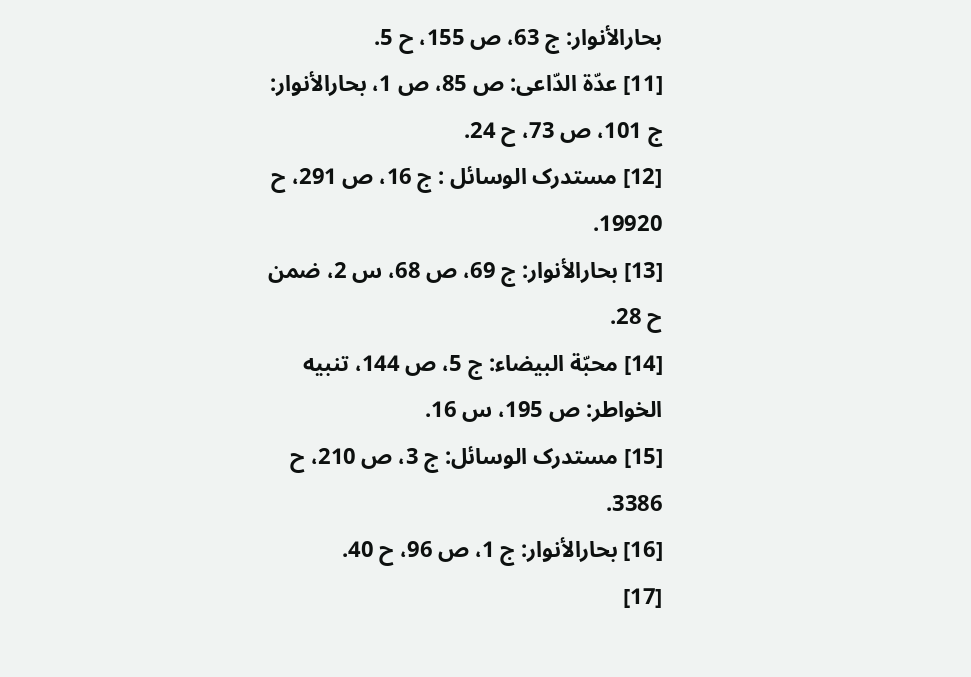بحارالأنوار: ج 63، ص 155، ح 5.
[11] عدّة الدّاعى: ص 85، ص 1، بحارالأنوار: ج 101، ص 73، ح 24.
[12] مستدرک الوسائل : ج 16، ص 291، ح 19920.
[13] بحارالأنوار: ج 69، ص 68، س 2، ضمن ح 28.
[14] محبّة البیضاء: ج 5، ص 144، تنبیه الخواطر: ص 195، س 16.
[15] مستدرک الوسائل: ج 3، ص 210، ح 3386.
[16] بحارالأنوار: ج 1، ص 96، ح 40.
[17]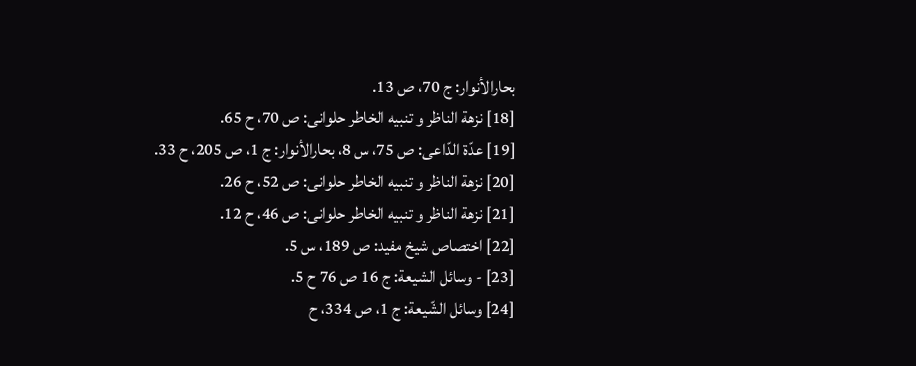بحارالأنوار: ج 70، ص 13.
[18] نزهة الناظر و تنبیه الخاطر حلوانى: ص 70، ح 65.
[19] عدّة الدّاعى: ص 75، س 8، بحارالأنوار: ج 1، ص 205، ح 33.
[20] نزهة الناظر و تنبیه الخاطر حلوانى: ص 52، ح 26.
[21] نزهة الناظر و تنبیه الخاطر حلوانى: ص 46، ح 12.
[22] اختصاص شیخ مفید: ص 189، س 5.
[23] - وسائل الشیعة: ج 16 ص 76 ح 5.
[24] وسائل الشّیعة: ج 1، ص 334، ح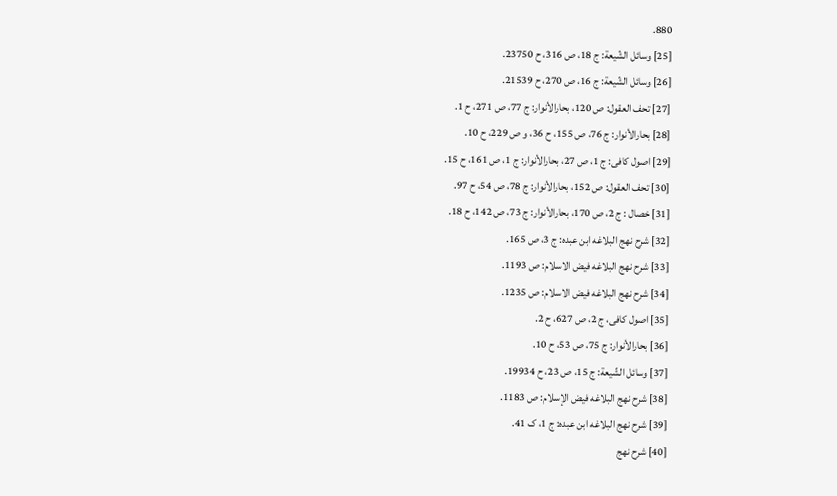880.
[25] وسائل الشّیعة: ج 18، ص 316، ح 23750.
[26] وسائل الشّیعة: ج 16، ص 270، ح 21539.
[27] تحف العقول: ص 120، بحارالأنوار: ج 77، ص 271، ح 1.
[28] بحارالأنوار: ج 76، ص 155، ح 36، و ص 229، ح 10.
[29] اصول کافى: ج 1، ص 27، بحارالأنوار: ج 1، ص 161، ح 15.
[30] تحف العقول: ص 152، بحارالأنوار: ج 78، ص 54، ح 97.
[31] خصال : ج 2، ص 170، بحارالأنوار: ج 73، ص 142، ح 18.
[32] شرح نهج البلاغه ابن عبده: ج 3، ص 165.
[33] شرح نهج البلاغه فیض الاسلام: ص 1193.
[34] شرح نهج البلاغه فیض الاسلام: ص 1235.
[35] اصول کافى، ج 2، ص 627، ح 2.
[36] بحارالأنوار: ج 75، ص 53، ح 10.
[37] وسائل الشّیعة: ج 15، ص 23، ح 19934.
[38] شرح نهج البلاغه فیض الإسلام: ص 1183.
[39] شرح نهج البلاغه ابن عبده: ج 1، ک 41.
[40] شرح نهج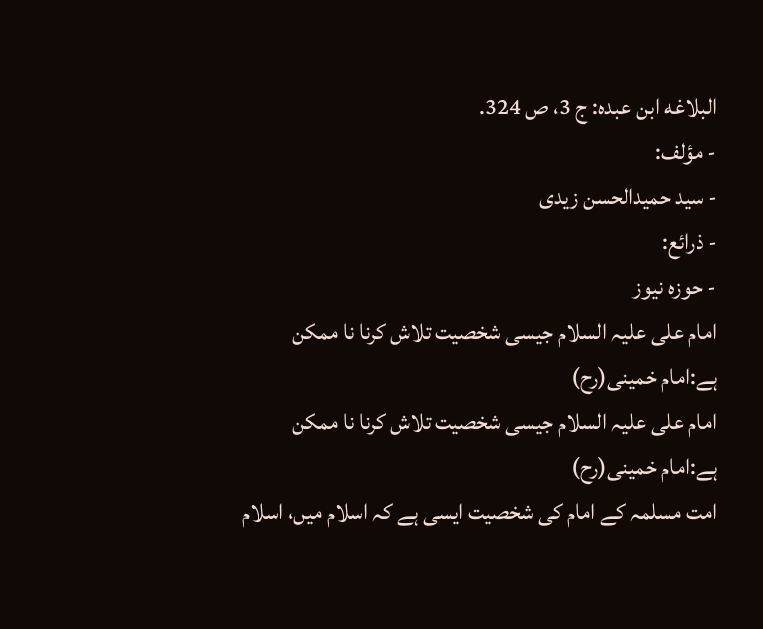البلاغه ابن عبده: ج 3، ص 324.
- مؤلف:
- سید حمیدالحسن زیدی
- ذرائع:
- حوزہ نیوز
امام علی علیہ السلام جیسی شخصیت تلاش کرنا نا ممکن ہے:امام خمینی(رح)
امام علی علیہ السلام جیسی شخصیت تلاش کرنا نا ممکن ہے:امام خمینی(رح)
امت مسلمہ کے امام کی شخصیت ایسی ہے کہ اسلام میں، اسلام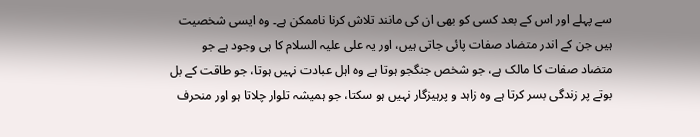سے پہلے اور اس کے بعد کسی کو بھی ان کی مانند تلاش کرنا ناممکن ہے۔ وہ ایسی شخصیت ہیں جن کے اندر متضاد صفات پائی جاتی ہیں، اور یہ علی علیہ السلام کا ہی وجود ہے جو متضاد صفات کا مالک ہے، جو شخص جنگجو ہوتا ہے وہ اہل عبادت نہیں ہوتا، جو طاقت کے بل بوتے پر زندگی بسر کرتا ہے وہ زاہد و پرہیزگار نہیں ہو سکتا، جو ہمیشہ تلوار چلاتا ہو اور منحرف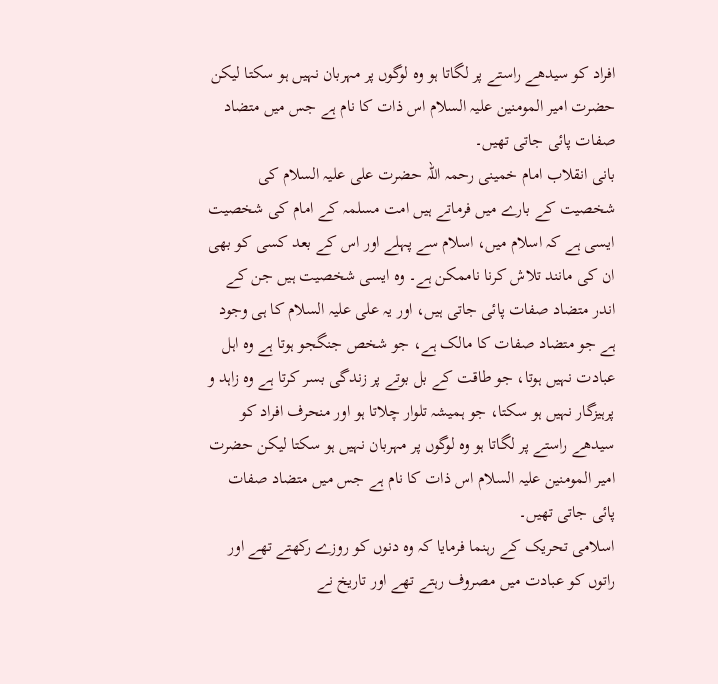افراد کو سیدھے راستے پر لگاتا ہو وہ لوگوں پر مہربان نہیں ہو سکتا لیکن حضرت امیر المومنین علیہ السلام اس ذات کا نام ہے جس میں متضاد صفات پائی جاتی تھیں۔
بانی انقلاب امام خمینی رحمہ اللہ حضرت علی علیہ السلام کی شخصیت کے بارے میں فرماتے ہیں امت مسلمہ کے امام کی شخصیت ایسی ہے کہ اسلام میں، اسلام سے پہلے اور اس کے بعد کسی کو بھی ان کی مانند تلاش کرنا ناممکن ہے۔ وہ ایسی شخصیت ہیں جن کے اندر متضاد صفات پائی جاتی ہیں، اور یہ علی علیہ السلام کا ہی وجود ہے جو متضاد صفات کا مالک ہے، جو شخص جنگجو ہوتا ہے وہ اہل عبادت نہیں ہوتا، جو طاقت کے بل بوتے پر زندگی بسر کرتا ہے وہ زاہد و پرہیزگار نہیں ہو سکتا، جو ہمیشہ تلوار چلاتا ہو اور منحرف افراد کو سیدھے راستے پر لگاتا ہو وہ لوگوں پر مہربان نہیں ہو سکتا لیکن حضرت امیر المومنین علیہ السلام اس ذات کا نام ہے جس میں متضاد صفات پائی جاتی تھیں۔
اسلامی تحریک کے رہنما فرمایا کہ وہ دنوں کو روزے رکھتے تھے اور راتوں کو عبادت میں مصروف رہتے تھے اور تاریخ نے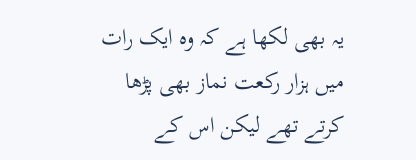یہ بھی لکھا ہے کہ وہ ایک رات میں ہزار رکعت نماز بھی پڑھا کرتے تھے لیکن اس کے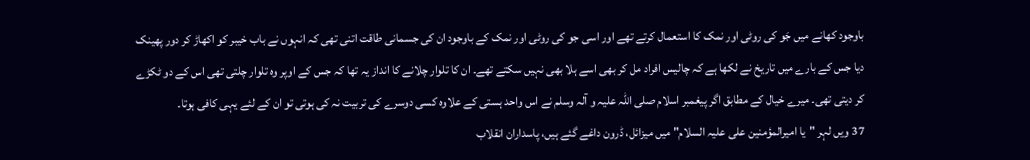باوجود کھانے میں جَو کی روٹی اور نمک کا استعمال کرتے تھے اور اسی جو کی روٹی اور نمک کے باوجود ان کی جسمانی طاقت اتنی تھی کہ انہوں نے باب خیبر کو اکھاڑ کر دور پھینک دیا جس کے بارے میں تاریخ نے لکھا ہے کہ چالیس افراد مل کر بھی اسے ہلا بھی نہیں سکتے تھے۔ ان کا تلوار چلانے کا انداز یہ تھا کہ جس کے اوپر وہ تلوار چلتی تھی اس کے دو ٹکڑے کر دیتی تھی۔ میرے خیال کے مطابق اگر پیغمبر اسلام صلی اللہ علیہ و آلہ وسلم نے اس واحد ہستی کے علاوہ کسی دوسرے کی تربیت نہ کی ہوتی تو ان کے لئے یہی کافی ہوتا۔
37 ویں لہر "یا امیرالمؤمنین علی علیہ السلام" میں میزائل، ڈرون داغے گئے ہیں، پاسداران انقلاب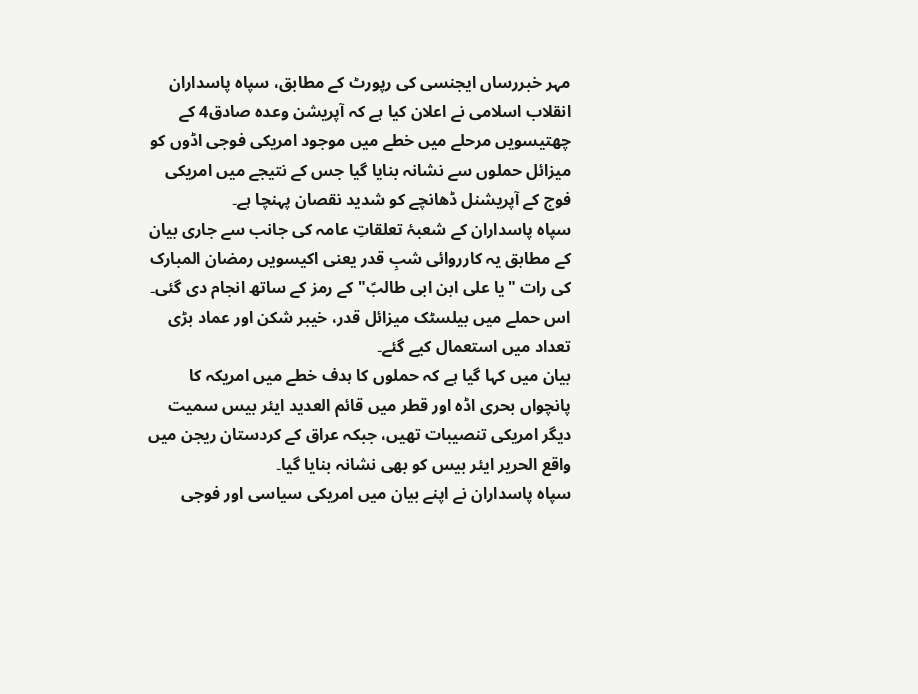مہر خبررساں ایجنسی کی رپورٹ کے مطابق، سپاہ پاسداران انقلاب اسلامی نے اعلان کیا ہے کہ آپریشن وعدہ صادق4 کے چھتیسویں مرحلے میں خطے میں موجود امریکی فوجی اڈوں کو میزائل حملوں سے نشانہ بنایا گیا جس کے نتیجے میں امریکی فوج کے آپریشنل ڈھانچے کو شدید نقصان پہنچا ہے۔
سپاہ پاسداران کے شعبۂ تعلقاتِ عامہ کی جانب سے جاری بیان کے مطابق یہ کارروائی شبِ قدر یعنی اکیسویں رمضان المبارک کی رات "یا علی ابن ابی طالبؑ" کے رمز کے ساتھ انجام دی گئی۔ اس حملے میں بیلسٹک میزائل قدر، خیبر شکن اور عماد بڑی تعداد میں استعمال کیے گئے۔
بیان میں کہا گیا ہے کہ حملوں کا ہدف خطے میں امریکہ کا پانچواں بحری اڈہ اور قطر میں قائم العدید ایئر بیس سمیت دیگر امریکی تنصیبات تھیں، جبکہ عراق کے کردستان ریجن میں واقع الحریر ایئر بیس کو بھی نشانہ بنایا گیا۔
سپاہ پاسداران نے اپنے بیان میں امریکی سیاسی اور فوجی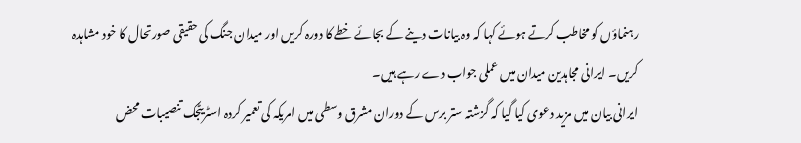رہنماؤں کو مخاطب کرتے ہوئے کہا کہ وہ بیانات دینے کے بجائے خطے کا دورہ کریں اور میدان جنگ کی حقیقی صورتحال کا خود مشاہدہ کریں۔ ایرانی مجاہدین میدان میں عملی جواب دے رہے ہیں۔
ایرانی بیان میں مزید دعوی کیا گیا کہ گزشتہ ستر برس کے دوران مشرق وسطی میں امریکہ کی تعمیر کردہ اسٹریٹجک تنصیبات محض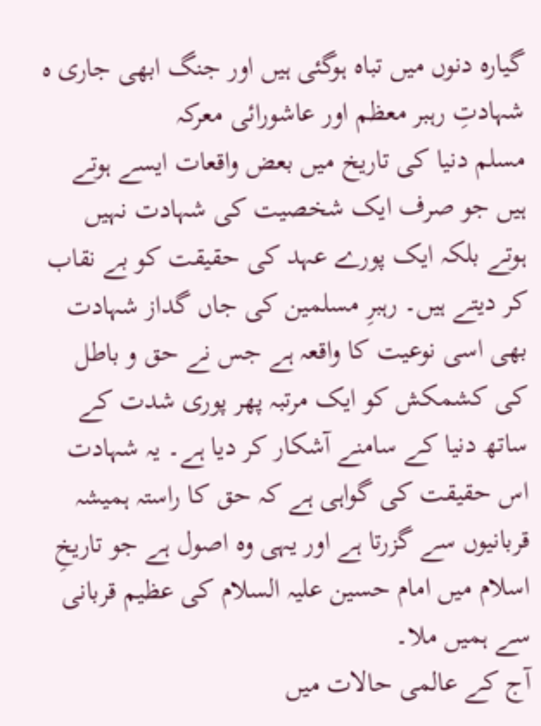گیارہ دنوں میں تباہ ہوگئی ہیں اور جنگ ابھی جاری ہ
شہادتِ رہبر معظم اور عاشورائی معرکہ
مسلم دنیا کی تاریخ میں بعض واقعات ایسے ہوتے ہیں جو صرف ایک شخصیت کی شہادت نہیں ہوتے بلکہ ایک پورے عہد کی حقیقت کو بے نقاب کر دیتے ہیں۔ رہبرِ مسلمین کی جاں گداز شہادت بھی اسی نوعیت کا واقعہ ہے جس نے حق و باطل کی کشمکش کو ایک مرتبہ پھر پوری شدت کے ساتھ دنیا کے سامنے آشکار کر دیا ہے۔ یہ شہادت اس حقیقت کی گواہی ہے کہ حق کا راستہ ہمیشہ قربانیوں سے گزرتا ہے اور یہی وہ اصول ہے جو تاریخِ اسلام میں امام حسین علیہ السلام کی عظیم قربانی سے ہمیں ملا۔
آج کے عالمی حالات میں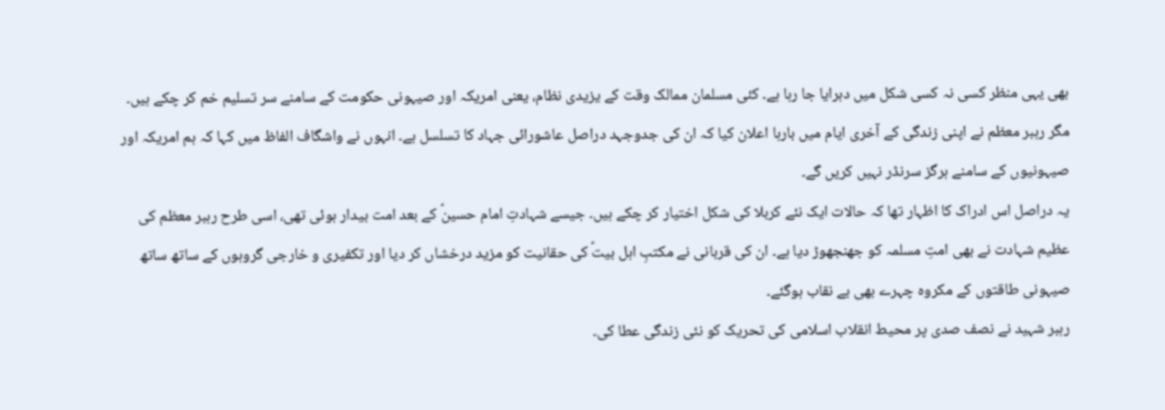بھی یہی منظر کسی نہ کسی شکل میں دہرایا جا رہا ہے۔ کئی مسلمان ممالک وقت کے یزیدی نظام، یعنی امریکہ اور صیہونی حکومت کے سامنے سر تسلیم خم کر چکے ہیں۔ مگر رہبر معظم نے اپنی زندگی کے آخری ایام میں بارہا اعلان کیا کہ ان کی جدوجہد دراصل عاشورائی جہاد کا تسلسل ہے۔ انہوں نے واشگاف الفاظ میں کہا کہ ہم امریکہ اور صیہونیوں کے سامنے ہرگز سرنڈر نہیں کریں گے۔
یہ دراصل اس ادراک کا اظہار تھا کہ حالات ایک نئے کربلا کی شکل اختیار کر چکے ہیں۔ جیسے شہادتِ امام حسینؑ کے بعد امت بیدار ہوئی تھی، اسی طرح رہبر معظم کی عظیم شہادت نے بھی امتِ مسلمہ کو جھنجھوڑ دیا ہے۔ ان کی قربانی نے مکتبِ اہل بیتؑ کی حقانیت کو مزید درخشاں کر دیا اور تکفیری و خارجی گروہوں کے ساتھ ساتھ صیہونی طاقتوں کے مکروہ چہرے بھی بے نقاب ہوگئے۔
رہبر شہید نے نصف صدی پر محیط انقلاب اسلامی کی تحریک کو نئی زندگی عطا کی۔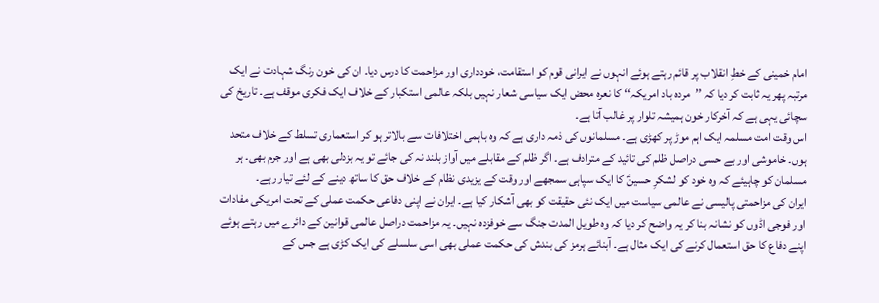امام خمینی کے خطِ انقلاب پر قائم رہتے ہوئے انہوں نے ایرانی قوم کو استقامت، خودداری اور مزاحمت کا درس دیا۔ ان کی خون رنگ شہادت نے ایک مرتبہ پھر یہ ثابت کر دیا کہ ’’مردہ باد امریکہ‘‘ کا نعرہ محض ایک سیاسی شعار نہیں بلکہ عالمی استکبار کے خلاف ایک فکری موقف ہے۔ تاریخ کی سچائی یہی ہے کہ آخرکار خون ہمیشہ تلوار پر غالب آتا ہے۔
اس وقت امت مسلمہ ایک اہم موڑ پر کھڑی ہے۔ مسلمانوں کی ذمہ داری ہے کہ وہ باہمی اختلافات سے بالاتر ہو کر استعماری تسلط کے خلاف متحد ہوں۔ خاموشی اور بے حسی دراصل ظلم کی تائید کے مترادف ہے۔ اگر ظلم کے مقابلے میں آواز بلند نہ کی جائے تو یہ بزدلی بھی ہے اور جرم بھی۔ ہر مسلمان کو چاہیئے کہ وہ خود کو لشکرِ حسینؑ کا ایک سپاہی سمجھے اور وقت کے یزیدی نظام کے خلاف حق کا ساتھ دینے کے لئے تیار رہے۔
ایران کی مزاحمتی پالیسی نے عالمی سیاست میں ایک نئی حقیقت کو بھی آشکار کیا ہے۔ ایران نے اپنی دفاعی حکمت عملی کے تحت امریکی مفادات اور فوجی اڈوں کو نشانہ بنا کر یہ واضح کر دیا کہ وہ طویل المدت جنگ سے خوفزدہ نہیں۔ یہ مزاحمت دراصل عالمی قوانین کے دائرے میں رہتے ہوئے اپنے دفاع کا حق استعمال کرنے کی ایک مثال ہے۔ آبنائے ہرمز کی بندش کی حکمت عملی بھی اسی سلسلے کی ایک کڑی ہے جس کے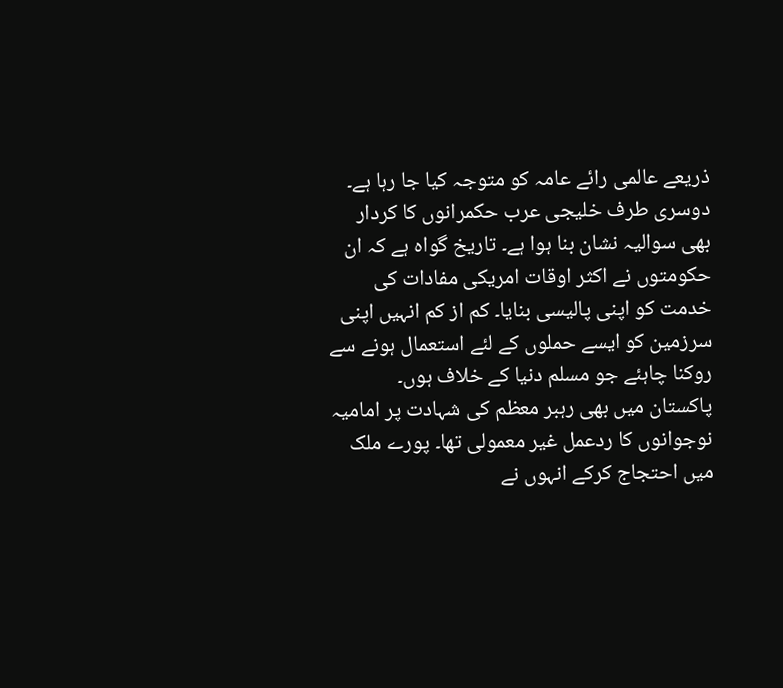ذریعے عالمی رائے عامہ کو متوجہ کیا جا رہا ہے۔
دوسری طرف خلیجی عرب حکمرانوں کا کردار بھی سوالیہ نشان بنا ہوا ہے۔ تاریخ گواہ ہے کہ ان حکومتوں نے اکثر اوقات امریکی مفادات کی خدمت کو اپنی پالیسی بنایا۔ کم از کم انہیں اپنی سرزمین کو ایسے حملوں کے لئے استعمال ہونے سے روکنا چاہئے جو مسلم دنیا کے خلاف ہوں۔
پاکستان میں بھی رہبر معظم کی شہادت پر امامیہ نوجوانوں کا ردعمل غیر معمولی تھا۔ پورے ملک میں احتجاج کرکے انہوں نے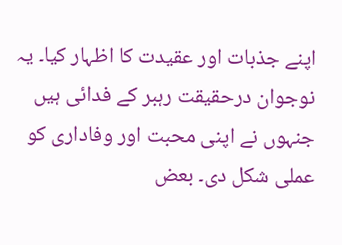اپنے جذبات اور عقیدت کا اظہار کیا۔ یہ نوجوان درحقیقت رہبر کے فدائی ہیں جنہوں نے اپنی محبت اور وفاداری کو عملی شکل دی۔ بعض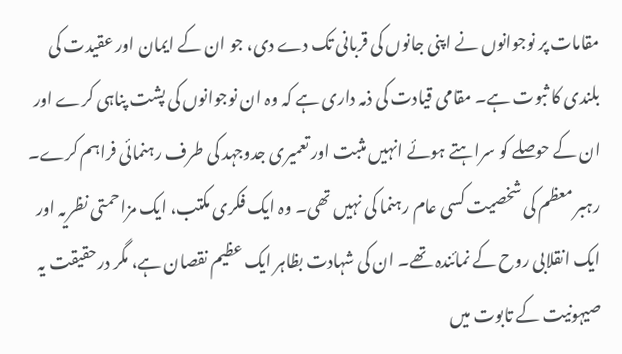مقامات پر نوجوانوں نے اپنی جانوں کی قربانی تک دے دی، جو ان کے ایمان اور عقیدت کی بلندی کا ثبوت ہے۔ مقامی قیادت کی ذمہ داری ہے کہ وہ ان نوجوانوں کی پشت پناہی کرے اور ان کے حوصلے کو سراہتے ہوئے انہیں مثبت اور تعمیری جدوجہد کی طرف رہنمائی فراہم کرے۔
رہبر معظم کی شخصیت کسی عام رہنما کی نہیں تھی۔ وہ ایک فکری مکتب، ایک مزاحمتی نظریہ اور ایک انقلابی روح کے نمائندہ تھے۔ ان کی شہادت بظاہر ایک عظیم نقصان ہے، مگر درحقیقت یہ صیہونیت کے تابوت میں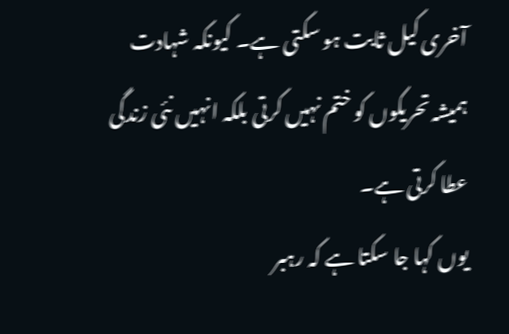آخری کیل ثابت ہو سکتی ہے۔ کیونکہ شہادت ہمیشہ تحریکوں کو ختم نہیں کرتی بلکہ انہیں نئی زندگی عطا کرتی ہے۔
یوں کہا جا سکتا ہے کہ رہبر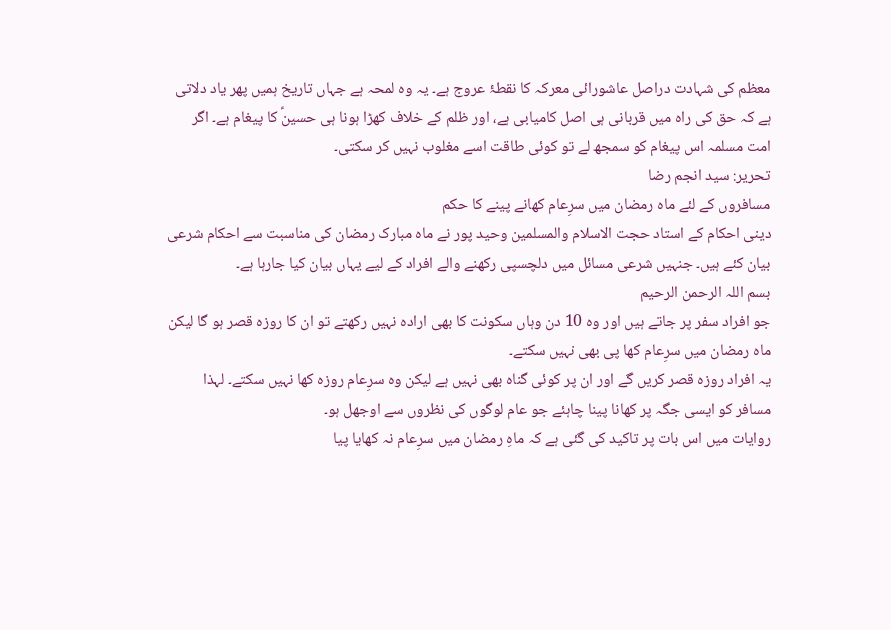معظم کی شہادت دراصل عاشورائی معرکہ کا نقطۂ عروج ہے۔ یہ وہ لمحہ ہے جہاں تاریخ ہمیں پھر یاد دلاتی ہے کہ حق کی راہ میں قربانی ہی اصل کامیابی ہے، اور ظلم کے خلاف کھڑا ہونا ہی حسینؑ کا پیغام ہے۔ اگر امت مسلمہ اس پیغام کو سمجھ لے تو کوئی طاقت اسے مغلوب نہیں کر سکتی۔
تحریر: سید انجم رضا
مسافروں کے لئے ماہ رمضان میں سرِعام کھانے پینے کا حکم
دینی احکام کے استاد حجت الاسلام والمسلمین وحید پور نے ماہ مبارک رمضان کی مناسبت سے احکام شرعی بیان کئے ہیں۔ جنہیں شرعی مسائل میں دلچسپی رکھنے والے افراد کے لیے یہاں بیان کیا جارہا ہے۔
بسم اللہ الرحمن الرحیم
جو افراد سفر پر جاتے ہیں اور وہ 10 دن وہاں سکونت کا بھی ارادہ نہیں رکھتے تو ان کا روزہ قصر ہو گا لیکن ماہ رمضان میں سرِعام کھا پی بھی نہیں سکتے۔
یہ افراد روزہ قصر کریں گے اور ان پر کوئی گناہ بھی نہیں ہے لیکن وہ سرِعام روزہ کھا نہیں سکتے۔ لہذا مسافر کو ایسی جگہ پر کھانا پینا چاہئے جو عام لوگوں کی نظروں سے اوجھل ہو۔
روایات میں اس بات پر تاکید کی گئی ہے کہ ماہِ رمضان میں سرِعام نہ کھایا پیا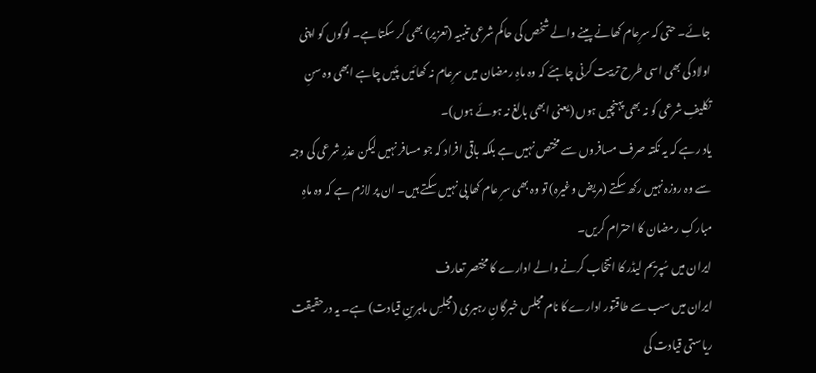جائے۔ حتی کہ سرِعام کھانے پینے والے شخص کی حاکم شرعی تنبیہ (تعزیر) بھی کر سکتا ہے۔ لوگوں کو اپنی اولاد کی بھی اسی طرح تربیت کرنی چاہئے کہ وہ ماہِ رمضان میں سرِعام نہ کھائیں پئیں چاہے ابھی وہ سنِ تکلیفِ شرعی کو نہ بھی پہنچیں ہوں (یعنی ابھی بالغ نہ ہوئے ہوں)۔
یاد رہے کہ یہ نکتہ صرف مسافروں سے مختص نہیں ہے بلکہ باقی افراد کہ جو مسافر نہیں لیکن عذرِ شرعی کی وجہ سے وہ روزہ نہیں رکھ سکتے (مریض وغیرہ) تو وہ بھی سرِ عام کھا پی نہیں سکتے ہیں۔ ان پر لازم ہے کہ وہ ماہِ مبارکِ رمضان کا احترام کریں۔
ایران میں سُپریم لیڈر کا انتخاب کرنے والے ادارے کا مختصر تعارف
ایران میں سب سے طاقتور ادارے کا نام مجلس خبرگانِ رہبری (مجلسِ ماہرینِ قیادت) ہے۔ یہ درحقیقت ریاستی قیادت کی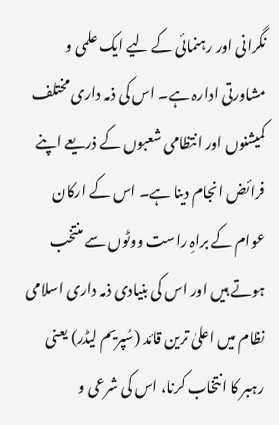نگرانی اور رہنمائی کے لیے ایک علمی و مشاورتی ادارہ ہے۔ اس کی ذمہ داری مختلف کمیشنوں اور انتظامی شعبوں کے ذریعے اپنے فرائض انجام دینا ہے۔ اس کے ارکان عوام کے براہِ راست ووٹوں سے منتخب ہوتے ہیں اور اس کی بنیادی ذمہ داری اسلامی نظام میں اعلیٰ ترین قائد (سُپریم لیڈر) یعنی رہبر کا انتخاب کرنا، اس کی شرعی و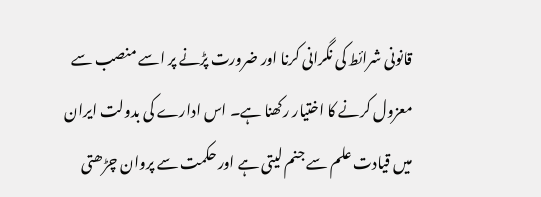قانونی شرائط کی نگرانی کرنا اور ضرورت پڑنے پر اسے منصب سے معزول کرنے کا اختیار رکھنا ہے۔ اس ادارے کی بدولت ایران میں قیادت علم سے جنم لیتی ہے اور حکمت سے پروان چڑھتی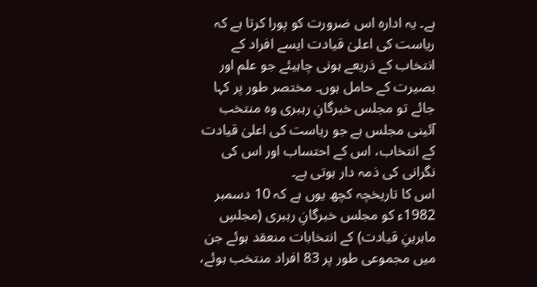ہے۔ یہ ادارہ اس ضرورت کو پورا کرتا ہے کہ ریاست کی اعلیٰ قیادت ایسے افراد کے انتخاب کے ذریعے ہونی چاہیئے جو علم اور بصیرت کے حامل ہوں۔ مختصر طور پر کہا جائے تو مجلس خبرگانِ رہبری وہ منتخب آئینی مجلس ہے جو ریاست کی اعلیٰ قیادت کے انتخاب، اس کے احتساب اور اس کی نگرانی کی ذمہ دار ہوتی ہے۔
اس کا تاریخچہ کچھ یوں ہے کہ 10 دسمبر 1982ء کو مجلس خبرگانِ رہبری (مجلسِ ماہرینِ قیادت) کے انتخابات منعقد ہوئے جن میں مجموعی طور پر 83 افراد منتخب ہوئے،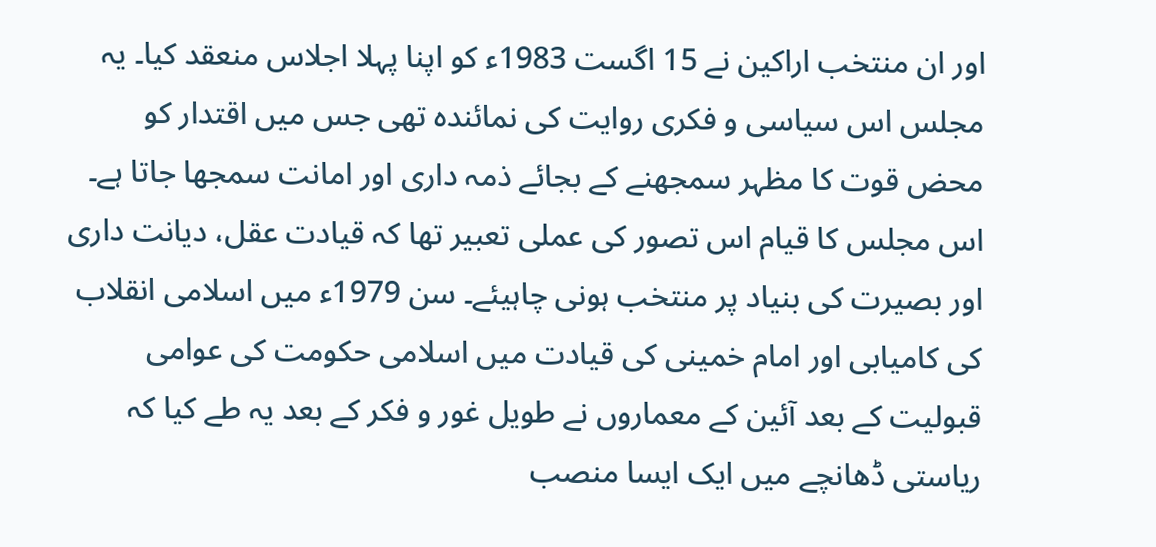اور ان منتخب اراکین نے 15 اگست 1983ء کو اپنا پہلا اجلاس منعقد کیا۔ یہ مجلس اس سیاسی و فکری روایت کی نمائندہ تھی جس میں اقتدار کو محض قوت کا مظہر سمجھنے کے بجائے ذمہ داری اور امانت سمجھا جاتا ہے۔ اس مجلس کا قیام اس تصور کی عملی تعبیر تھا کہ قیادت عقل، دیانت داری اور بصیرت کی بنیاد پر منتخب ہونی چاہیئے۔ سن 1979ء میں اسلامی انقلاب کی کامیابی اور امام خمینی کی قیادت میں اسلامی حکومت کی عوامی قبولیت کے بعد آئین کے معماروں نے طویل غور و فکر کے بعد یہ طے کیا کہ ریاستی ڈھانچے میں ایک ایسا منصب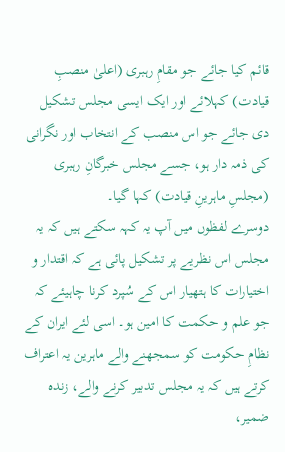قائم کیا جائے جو مقامِ رہبری (اعلیٰ منصبِ قیادت) کہلائے اور ایک ایسی مجلس تشکیل دی جائے جو اس منصب کے انتخاب اور نگرانی کی ذمہ دار ہو، جسے مجلس خبرگانِ رہبری (مجلسِ ماہرینِ قیادت) کہا گیا۔
دوسرے لفظوں میں آپ یہ کہہ سکتے ہیں کہ یہ مجلس اس نظریے پر تشکیل پائی ہے کہ اقتدار و اختیارات کا ہتھیار اس کے سُپرد کرنا چاہیئے کہ جو علم و حکمت کا امین ہو۔ اسی لئے ایران کے نظامِ حکومت کو سمجھنے والے ماہرین یہ اعتراف کرتے ہیں کہ یہ مجلس تدبیر کرنے والے، زندہ ضمیر،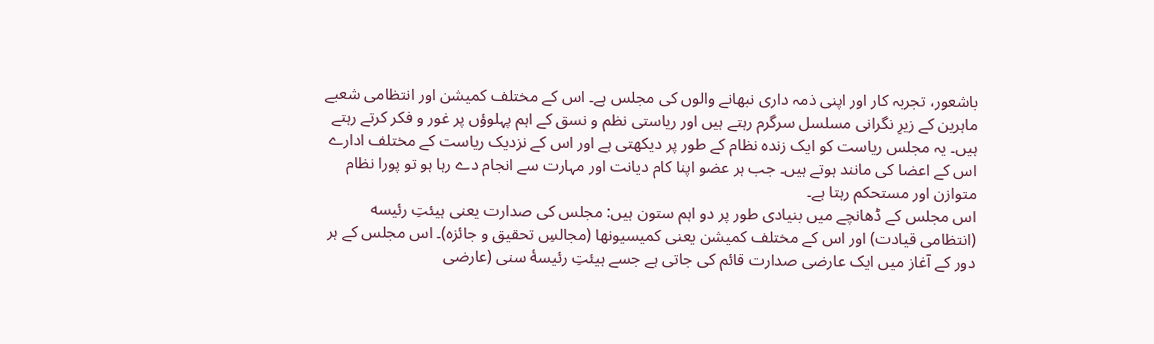باشعور، تجربہ کار اور اپنی ذمہ داری نبھانے والوں کی مجلس ہے۔ اس کے مختلف کمیشن اور انتظامی شعبے ماہرین کے زیرِ نگرانی مسلسل سرگرم رہتے ہیں اور ریاستی نظم و نسق کے اہم پہلوؤں پر غور و فکر کرتے رہتے ہیں۔ یہ مجلس ریاست کو ایک زندہ نظام کے طور پر دیکھتی ہے اور اس کے نزدیک ریاست کے مختلف ادارے اس کے اعضا کی مانند ہوتے ہیں۔ جب ہر عضو اپنا کام دیانت اور مہارت سے انجام دے رہا ہو تو پورا نظام متوازن اور مستحکم رہتا ہے۔
اس مجلس کے ڈھانچے میں بنیادی طور پر دو اہم ستون ہیں: مجلس کی صدارت یعنی ہیئتِ رئیسه (انتظامی قیادت) اور اس کے مختلف کمیشن یعنی کمیسیونها (مجالسِ تحقیق و جائزہ)۔ اس مجلس کے ہر دور کے آغاز میں ایک عارضی صدارت قائم کی جاتی ہے جسے ہیئتِ رئیسهٔ سنی (عارضی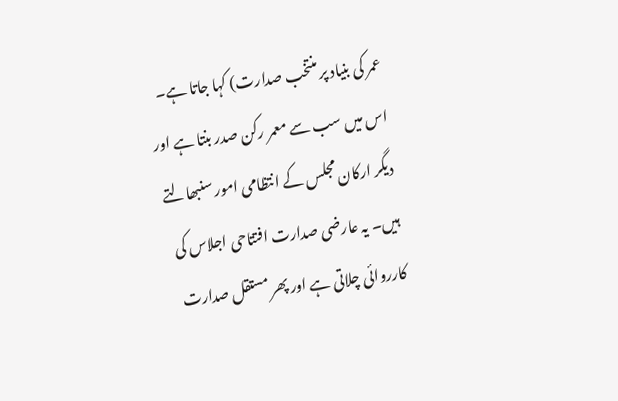عمر کی بنیاد پر منتخب صدارت) کہا جاتا ہے۔ اس میں سب سے معمر رکن صدر بنتا ہے اور دیگر ارکان مجلس کے انتظامی امور سنبھالتے ہیں۔ یہ عارضی صدارت افتتاحی اجلاس کی کارروائی چلاتی ہے اور پھر مستقل صدارت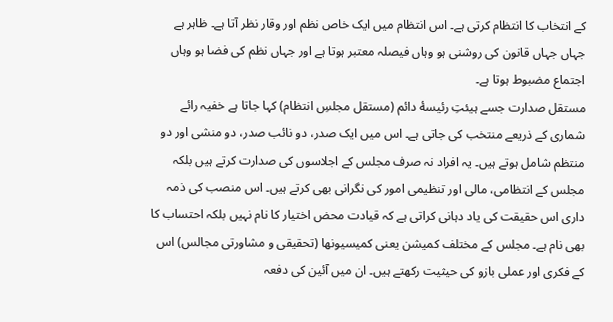کے انتخاب کا انتظام کرتی ہے۔ اس انتظام میں ایک خاص نظم اور وقار نظر آتا ہے۔ ظاہر ہے جہاں جہاں قانون کی روشنی ہو وہاں فیصلہ معتبر ہوتا ہے اور جہاں نظم کی فضا ہو وہاں اجتماع مضبوط ہوتا ہے۔
مستقل صدارت جسے ہیئتِ رئیسهٔ دائم (مستقل مجلسِ انتظام) کہا جاتا ہے خفیہ رائے شماری کے ذریعے منتخب کی جاتی ہے۔ اس میں ایک صدر، دو نائب صدر، دو منشی اور دو منتظم شامل ہوتے ہیں۔ یہ افراد نہ صرف مجلس کے اجلاسوں کی صدارت کرتے ہیں بلکہ مجلس کے انتظامی، مالی اور تنظیمی امور کی نگرانی بھی کرتے ہیں۔ اس منصب کی ذمہ داری اس حقیقت کی یاد دہانی کراتی ہے کہ قیادت محض اختیار کا نام نہیں بلکہ احتساب کا بھی نام ہے۔ مجلس کے مختلف کمیشن یعنی کمیسیونها (تحقیقی و مشاورتی مجالس) اس کے فکری اور عملی بازو کی حیثیت رکھتے ہیں۔ ان میں آئین کی دفعہ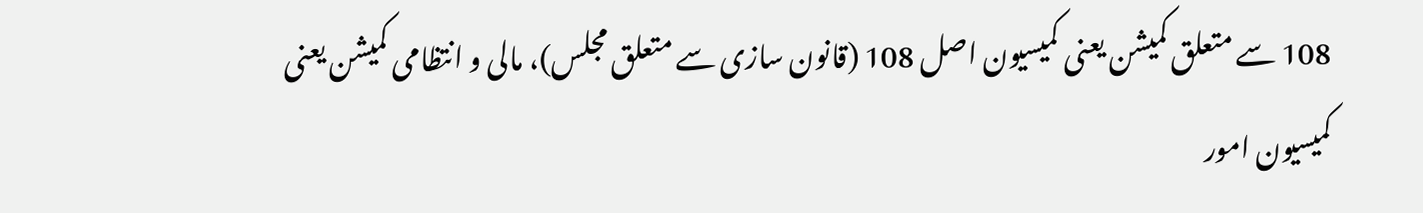108 سے متعلق کمیشن یعنی کمیسیون اصل 108 (قانون سازی سے متعلق مجلس)، مالی و انتظامی کمیشن یعنی کمیسیون امور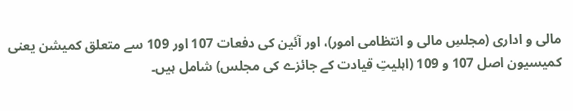مالی و اداری (مجلسِ مالی و انتظامی امور)، اور آئین کی دفعات 107 اور 109 سے متعلق کمیشن یعنی کمیسیون اصل 107 و 109 (اہلیتِ قیادت کے جائزے کی مجلس) شامل ہیں۔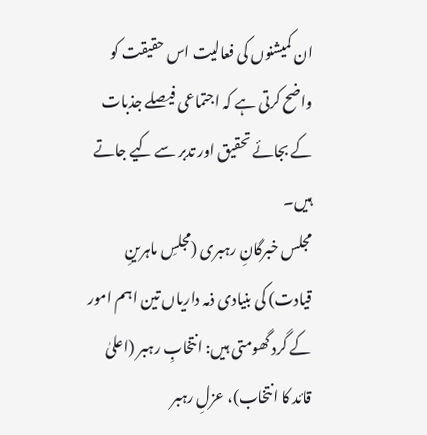ان کمیشنوں کی فعالیت اس حقیقت کو واضح کرتی ہے کہ اجتماعی فیصلے جذبات کے بجائے تحقیق اور تدبر سے کیے جاتے ہیں۔
مجلس خبرگانِ رہبری (مجلسِ ماہرینِ قیادت) کی بنیادی ذمہ داریاں تین اہم امور کے گرد گھومتی ہیں: انتخابِ رہبر (اعلیٰ قائد کا انتخاب)، عزلِ رہبر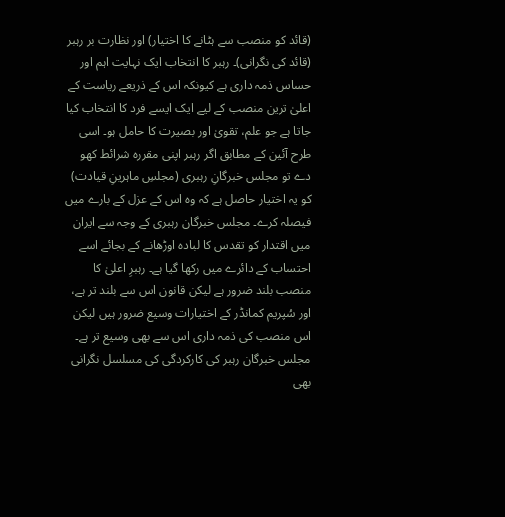(قائد کو منصب سے ہٹانے کا اختیار) اور نظارت بر رہبر (قائد کی نگرانی)۔ رہبر کا انتخاب ایک نہایت اہم اور حساس ذمہ داری ہے کیونکہ اس کے ذریعے ریاست کے اعلیٰ ترین منصب کے لیے ایک ایسے فرد کا انتخاب کیا جاتا ہے جو علم، تقویٰ اور بصیرت کا حامل ہو۔ اسی طرح آئین کے مطابق اگر رہبر اپنی مقررہ شرائط کھو دے تو مجلس خبرگانِ رہبری (مجلسِ ماہرینِ قیادت) کو یہ اختیار حاصل ہے کہ وہ اس کے عزل کے بارے میں فیصلہ کرے۔ مجلس خبرگان رہبری کے وجہ سے ایران میں اقتدار کو تقدس کا لبادہ اوڑھانے کے بجائے اسے احتساب کے دائرے میں رکھا گیا ہے۔ رہبرِ اعلیٰ کا منصب بلند ضرور ہے لیکن قانون اس سے بلند تر ہے، اور سُپریم کمانڈر کے اختیارات وسیع ضرور ہیں لیکن اس منصب کی ذمہ داری اس سے بھی وسیع تر ہے۔
مجلس خبرگان رہبر کی کارکردگی کی مسلسل نگرانی بھی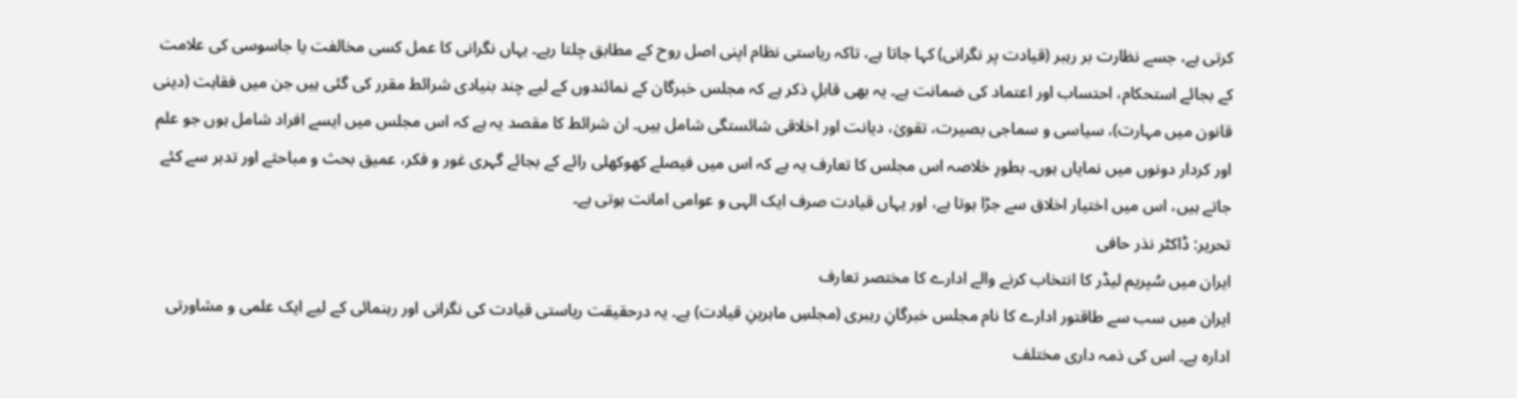کرتی ہے، جسے نظارت بر رہبر (قیادت پر نگرانی) کہا جاتا ہے، تاکہ ریاستی نظام اپنی اصل روح کے مطابق چلتا رہے۔ یہاں نگرانی کا عمل کسی مخالفت یا جاسوسی کی علامت کے بجائے استحکام، احتساب اور اعتماد کی ضمانت ہے۔ یہ بھی قابلِ ذکر ہے کہ مجلس خبرگان کے نمائندوں کے لیے چند بنیادی شرائط مقرر کی گئی ہیں جن میں فقاہت (دینی قانون میں مہارت)، سیاسی و سماجی بصیرت، تقویٰ، دیانت اور اخلاقی شائستگی شامل ہیں۔ ان شرائط کا مقصد یہ ہے کہ اس مجلس میں ایسے افراد شامل ہوں جو علم اور کردار دونوں میں نمایاں ہوں۔ بطورِ خلاصہ اس مجلس کا تعارف یہ ہے کہ اس میں فیصلے کھوکھلی رائے کے بجائے گہری غور و فکر، عمیق بحث و مباحثے اور تدبر سے کئے جاتے ہیں، اس میں اختیار اخلاق سے جڑا ہوتا ہے، اور یہاں قیادت صرف ایک الہی و عوامی امانت ہوتی ہے۔
تحریر: ڈاکٹر نذر حافی
ایران میں سُپریم لیڈر کا انتخاب کرنے والے ادارے کا مختصر تعارف
ایران میں سب سے طاقتور ادارے کا نام مجلس خبرگانِ رہبری (مجلسِ ماہرینِ قیادت) ہے۔ یہ درحقیقت ریاستی قیادت کی نگرانی اور رہنمائی کے لیے ایک علمی و مشاورتی ادارہ ہے۔ اس کی ذمہ داری مختلف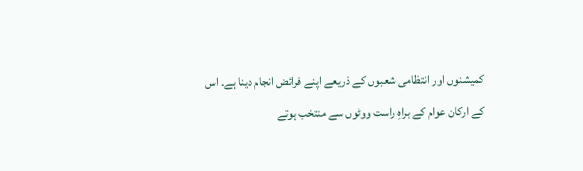کمیشنوں اور انتظامی شعبوں کے ذریعے اپنے فرائض انجام دینا ہے۔ اس کے ارکان عوام کے براہِ راست ووٹوں سے منتخب ہوتے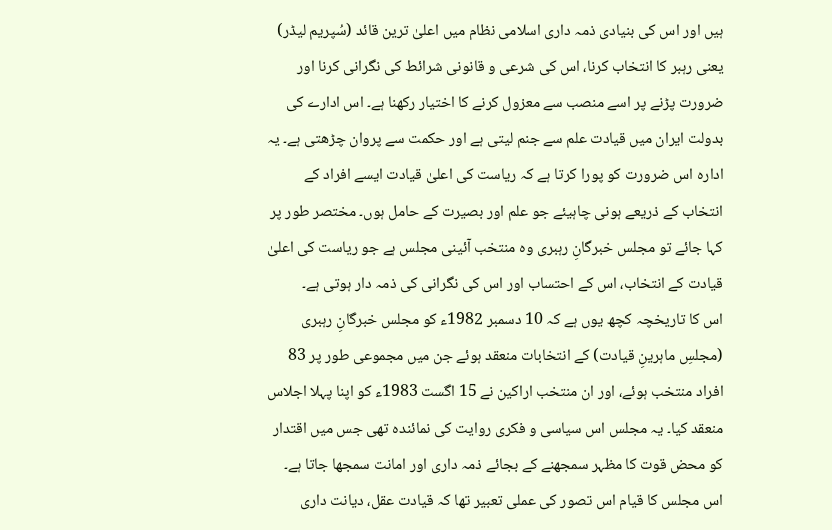ہیں اور اس کی بنیادی ذمہ داری اسلامی نظام میں اعلیٰ ترین قائد (سُپریم لیڈر) یعنی رہبر کا انتخاب کرنا، اس کی شرعی و قانونی شرائط کی نگرانی کرنا اور ضرورت پڑنے پر اسے منصب سے معزول کرنے کا اختیار رکھنا ہے۔ اس ادارے کی بدولت ایران میں قیادت علم سے جنم لیتی ہے اور حکمت سے پروان چڑھتی ہے۔ یہ ادارہ اس ضرورت کو پورا کرتا ہے کہ ریاست کی اعلیٰ قیادت ایسے افراد کے انتخاب کے ذریعے ہونی چاہیئے جو علم اور بصیرت کے حامل ہوں۔ مختصر طور پر کہا جائے تو مجلس خبرگانِ رہبری وہ منتخب آئینی مجلس ہے جو ریاست کی اعلیٰ قیادت کے انتخاب، اس کے احتساب اور اس کی نگرانی کی ذمہ دار ہوتی ہے۔
اس کا تاریخچہ کچھ یوں ہے کہ 10 دسمبر 1982ء کو مجلس خبرگانِ رہبری (مجلسِ ماہرینِ قیادت) کے انتخابات منعقد ہوئے جن میں مجموعی طور پر 83 افراد منتخب ہوئے، اور ان منتخب اراکین نے 15 اگست 1983ء کو اپنا پہلا اجلاس منعقد کیا۔ یہ مجلس اس سیاسی و فکری روایت کی نمائندہ تھی جس میں اقتدار کو محض قوت کا مظہر سمجھنے کے بجائے ذمہ داری اور امانت سمجھا جاتا ہے۔ اس مجلس کا قیام اس تصور کی عملی تعبیر تھا کہ قیادت عقل، دیانت داری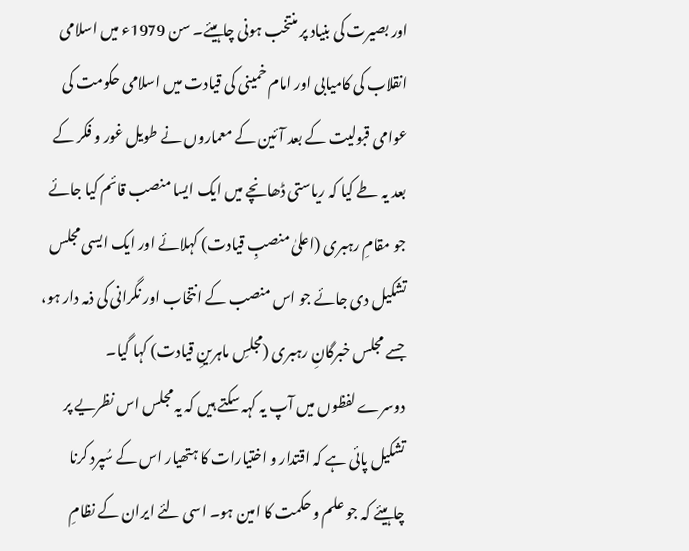اور بصیرت کی بنیاد پر منتخب ہونی چاہیئے۔ سن 1979ء میں اسلامی انقلاب کی کامیابی اور امام خمینی کی قیادت میں اسلامی حکومت کی عوامی قبولیت کے بعد آئین کے معماروں نے طویل غور و فکر کے بعد یہ طے کیا کہ ریاستی ڈھانچے میں ایک ایسا منصب قائم کیا جائے جو مقامِ رہبری (اعلیٰ منصبِ قیادت) کہلائے اور ایک ایسی مجلس تشکیل دی جائے جو اس منصب کے انتخاب اور نگرانی کی ذمہ دار ہو، جسے مجلس خبرگانِ رہبری (مجلسِ ماہرینِ قیادت) کہا گیا۔
دوسرے لفظوں میں آپ یہ کہہ سکتے ہیں کہ یہ مجلس اس نظریے پر تشکیل پائی ہے کہ اقتدار و اختیارات کا ہتھیار اس کے سُپرد کرنا چاہیئے کہ جو علم و حکمت کا امین ہو۔ اسی لئے ایران کے نظامِ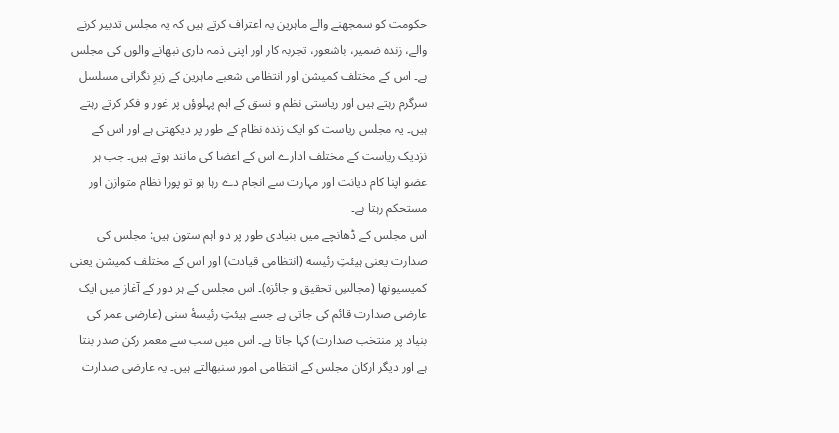حکومت کو سمجھنے والے ماہرین یہ اعتراف کرتے ہیں کہ یہ مجلس تدبیر کرنے والے، زندہ ضمیر، باشعور، تجربہ کار اور اپنی ذمہ داری نبھانے والوں کی مجلس ہے۔ اس کے مختلف کمیشن اور انتظامی شعبے ماہرین کے زیرِ نگرانی مسلسل سرگرم رہتے ہیں اور ریاستی نظم و نسق کے اہم پہلوؤں پر غور و فکر کرتے رہتے ہیں۔ یہ مجلس ریاست کو ایک زندہ نظام کے طور پر دیکھتی ہے اور اس کے نزدیک ریاست کے مختلف ادارے اس کے اعضا کی مانند ہوتے ہیں۔ جب ہر عضو اپنا کام دیانت اور مہارت سے انجام دے رہا ہو تو پورا نظام متوازن اور مستحکم رہتا ہے۔
اس مجلس کے ڈھانچے میں بنیادی طور پر دو اہم ستون ہیں: مجلس کی صدارت یعنی ہیئتِ رئیسه (انتظامی قیادت) اور اس کے مختلف کمیشن یعنی کمیسیونها (مجالسِ تحقیق و جائزہ)۔ اس مجلس کے ہر دور کے آغاز میں ایک عارضی صدارت قائم کی جاتی ہے جسے ہیئتِ رئیسهٔ سنی (عارضی عمر کی بنیاد پر منتخب صدارت) کہا جاتا ہے۔ اس میں سب سے معمر رکن صدر بنتا ہے اور دیگر ارکان مجلس کے انتظامی امور سنبھالتے ہیں۔ یہ عارضی صدارت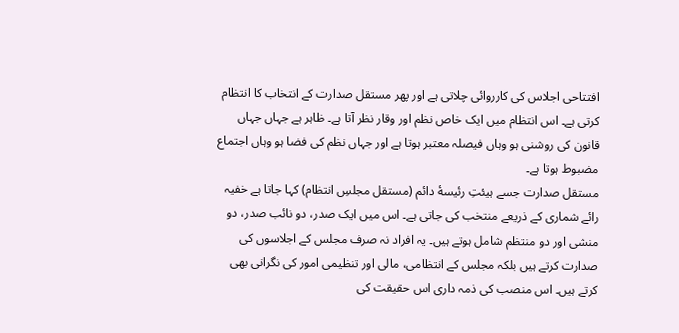افتتاحی اجلاس کی کارروائی چلاتی ہے اور پھر مستقل صدارت کے انتخاب کا انتظام کرتی ہے۔ اس انتظام میں ایک خاص نظم اور وقار نظر آتا ہے۔ ظاہر ہے جہاں جہاں قانون کی روشنی ہو وہاں فیصلہ معتبر ہوتا ہے اور جہاں نظم کی فضا ہو وہاں اجتماع مضبوط ہوتا ہے۔
مستقل صدارت جسے ہیئتِ رئیسهٔ دائم (مستقل مجلسِ انتظام) کہا جاتا ہے خفیہ رائے شماری کے ذریعے منتخب کی جاتی ہے۔ اس میں ایک صدر، دو نائب صدر، دو منشی اور دو منتظم شامل ہوتے ہیں۔ یہ افراد نہ صرف مجلس کے اجلاسوں کی صدارت کرتے ہیں بلکہ مجلس کے انتظامی، مالی اور تنظیمی امور کی نگرانی بھی کرتے ہیں۔ اس منصب کی ذمہ داری اس حقیقت کی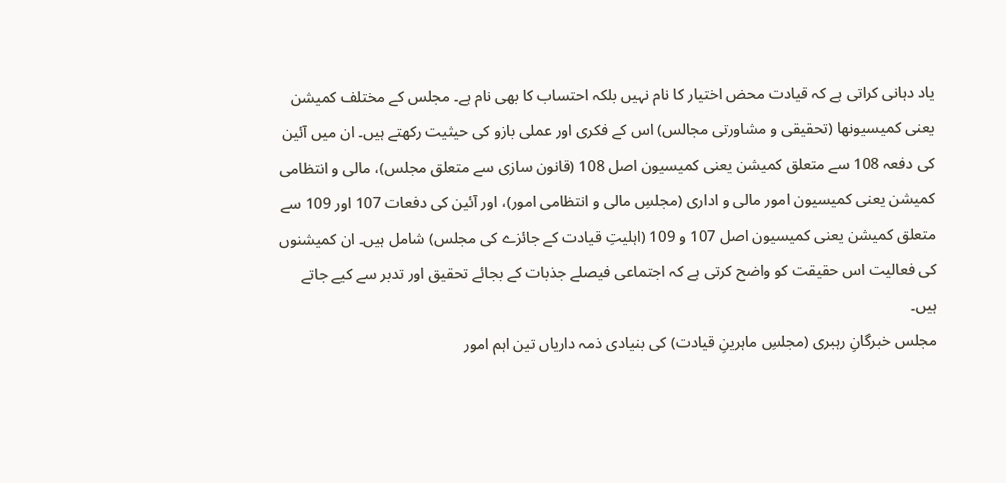یاد دہانی کراتی ہے کہ قیادت محض اختیار کا نام نہیں بلکہ احتساب کا بھی نام ہے۔ مجلس کے مختلف کمیشن یعنی کمیسیونها (تحقیقی و مشاورتی مجالس) اس کے فکری اور عملی بازو کی حیثیت رکھتے ہیں۔ ان میں آئین کی دفعہ 108 سے متعلق کمیشن یعنی کمیسیون اصل 108 (قانون سازی سے متعلق مجلس)، مالی و انتظامی کمیشن یعنی کمیسیون امور مالی و اداری (مجلسِ مالی و انتظامی امور)، اور آئین کی دفعات 107 اور 109 سے متعلق کمیشن یعنی کمیسیون اصل 107 و 109 (اہلیتِ قیادت کے جائزے کی مجلس) شامل ہیں۔ ان کمیشنوں کی فعالیت اس حقیقت کو واضح کرتی ہے کہ اجتماعی فیصلے جذبات کے بجائے تحقیق اور تدبر سے کیے جاتے ہیں۔
مجلس خبرگانِ رہبری (مجلسِ ماہرینِ قیادت) کی بنیادی ذمہ داریاں تین اہم امور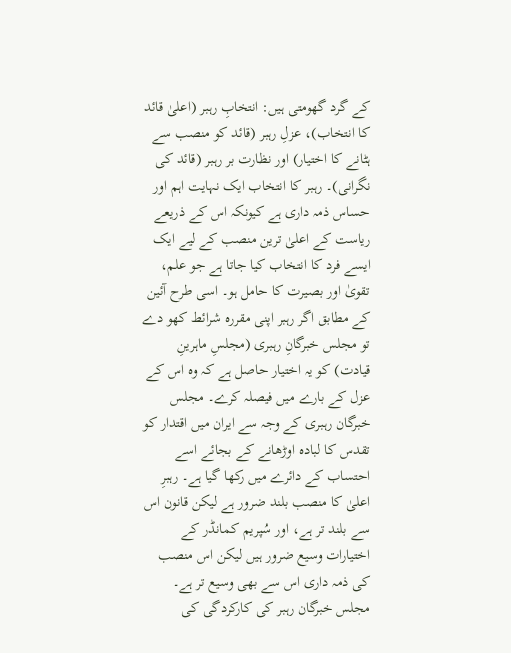کے گرد گھومتی ہیں: انتخابِ رہبر (اعلیٰ قائد کا انتخاب)، عزلِ رہبر (قائد کو منصب سے ہٹانے کا اختیار) اور نظارت بر رہبر (قائد کی نگرانی)۔ رہبر کا انتخاب ایک نہایت اہم اور حساس ذمہ داری ہے کیونکہ اس کے ذریعے ریاست کے اعلیٰ ترین منصب کے لیے ایک ایسے فرد کا انتخاب کیا جاتا ہے جو علم، تقویٰ اور بصیرت کا حامل ہو۔ اسی طرح آئین کے مطابق اگر رہبر اپنی مقررہ شرائط کھو دے تو مجلس خبرگانِ رہبری (مجلسِ ماہرینِ قیادت) کو یہ اختیار حاصل ہے کہ وہ اس کے عزل کے بارے میں فیصلہ کرے۔ مجلس خبرگان رہبری کے وجہ سے ایران میں اقتدار کو تقدس کا لبادہ اوڑھانے کے بجائے اسے احتساب کے دائرے میں رکھا گیا ہے۔ رہبرِ اعلیٰ کا منصب بلند ضرور ہے لیکن قانون اس سے بلند تر ہے، اور سُپریم کمانڈر کے اختیارات وسیع ضرور ہیں لیکن اس منصب کی ذمہ داری اس سے بھی وسیع تر ہے۔
مجلس خبرگان رہبر کی کارکردگی کی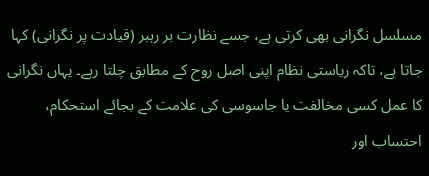مسلسل نگرانی بھی کرتی ہے، جسے نظارت بر رہبر (قیادت پر نگرانی) کہا جاتا ہے، تاکہ ریاستی نظام اپنی اصل روح کے مطابق چلتا رہے۔ یہاں نگرانی کا عمل کسی مخالفت یا جاسوسی کی علامت کے بجائے استحکام، احتساب اور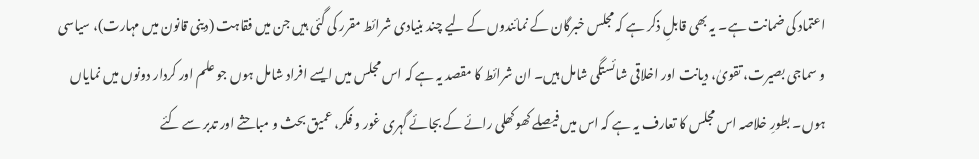اعتماد کی ضمانت ہے۔ یہ بھی قابلِ ذکر ہے کہ مجلس خبرگان کے نمائندوں کے لیے چند بنیادی شرائط مقرر کی گئی ہیں جن میں فقاہت (دینی قانون میں مہارت)، سیاسی و سماجی بصیرت، تقویٰ، دیانت اور اخلاقی شائستگی شامل ہیں۔ ان شرائط کا مقصد یہ ہے کہ اس مجلس میں ایسے افراد شامل ہوں جو علم اور کردار دونوں میں نمایاں ہوں۔ بطورِ خلاصہ اس مجلس کا تعارف یہ ہے کہ اس میں فیصلے کھوکھلی رائے کے بجائے گہری غور و فکر، عمیق بحث و مباحثے اور تدبر سے کئے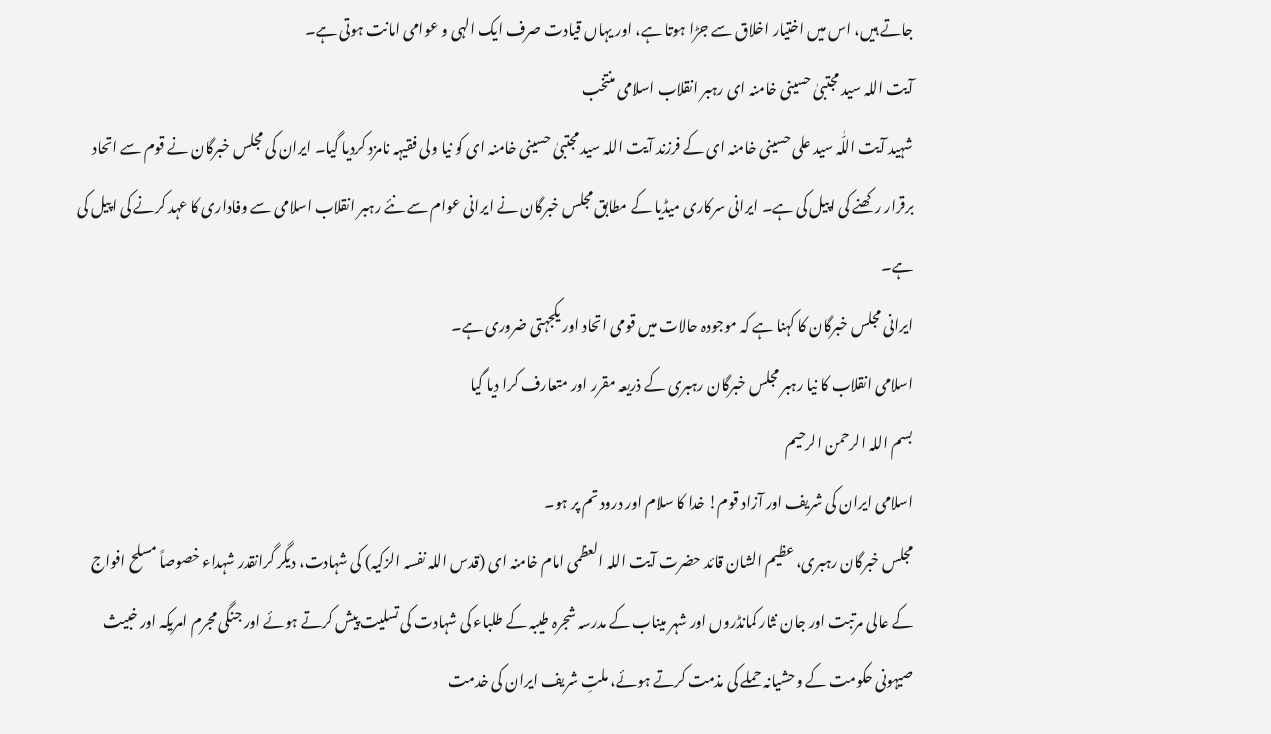جاتے ہیں، اس میں اختیار اخلاق سے جڑا ہوتا ہے، اور یہاں قیادت صرف ایک الہی و عوامی امانت ہوتی ہے۔
آیت اللہ سید مجتبیٰ حسینی خامنہ ای رہبر انقلاب اسلامی منتخب
شہید آیت اللّٰہ سید علی حسینی خامنہ ای کے فرزند آیت اللہ سید مجتبیٰ حسینی خامنہ ای کو نیا ولی فقیہہ نامزد کردیا گیا۔ ایران کی مجلس خبرگان نے قوم سے اتحاد برقرار رکھنے کی اپیل کی ہے۔ ایرانی سرکاری میڈیا کے مطابق مجلس خبرگان نے ایرانی عوام سے نئے رہبر انقلاب اسلامی سے وفاداری کا عہد کرنے کی اپیل کی ہے۔
ایرانی مجلس خبرگان کا کہنا ہے کہ موجودہ حالات میں قومی اتحاد اور یکجہتی ضروری ہے۔
اسلامی انقلاب کا نیا رہبر مجلس خبرگان رہبری کے ذریعہ مقرر اور متعارف کرا دیا گیا
بسم اللہ الرحمن الرحیم
اسلامی ایران کی شریف اور آزاد قوم! خدا کا سلام اور درود تم پر ہو۔
مجلس خبرگان رہبری، عظیم الشان قائد حضرت آیت اللہ العظمی امام خامنہ ای (قدس اللہ نفسہ الزکیہ) کی شہادت، دیگر گرانقدر شہداء خصوصاً مسلح افواج کے عالی مرتبت اور جان نثار کمانڈروں اور شہر میناب کے مدرسہ شجرہ طیبہ کے طلباء کی شہادت کی تسلیت پیش کرتے ہوئے اور جنگی مجرم امریکہ اور خبیث صیہونی حکومت کے وحشیانہ حملے کی مذمت کرتے ہوئے، ملتِ شریف ایران کی خدمت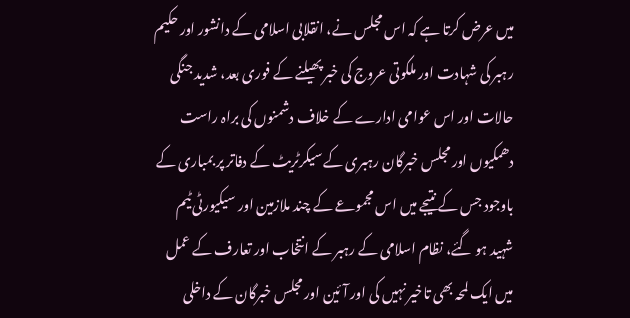میں عرض کرتا ہے کہ اس مجلس نے، انقلابی اسلامی کے دانشور اور حکیم رہبر کی شہادت اور ملکوتی عروج کی خبر پھیلنے کے فوری بعد، شدید جنگی حالات اور اس عوامی ادارے کے خلاف دشمنوں کی براہ راست دھمکیوں اور مجلس خبرگان رہبری کے سیکرٹریٹ کے دفاتر پر بمباری کے باوجود جس کے نتیجے میں اس مجموعے کے چند ملازمین اور سیکیورٹی ٹیم شہید ہو گئے، نظام اسلامی کے رہبر کے انتخاب اور تعارف کے عمل میں ایک لمحہ بھی تاخیر نہیں کی اور آئین اور مجلس خبرگان کے داخلی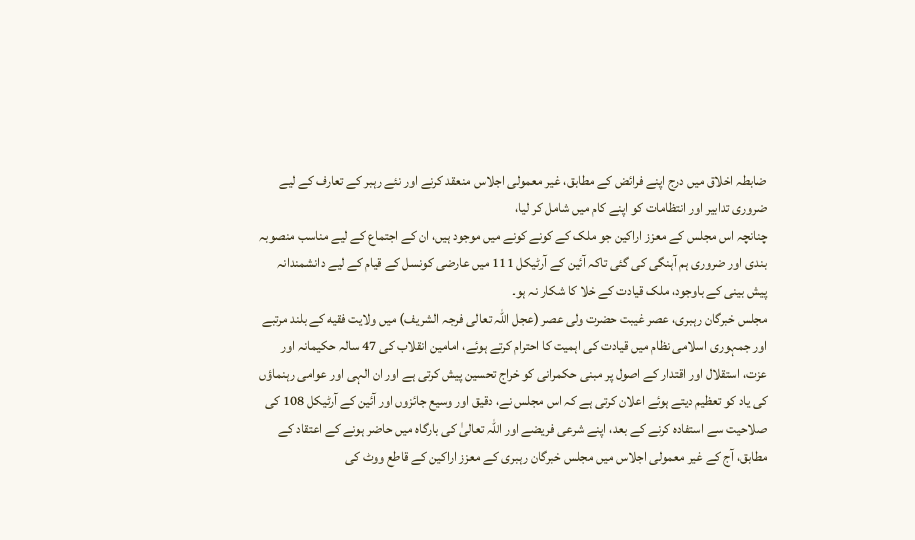ضابطہ اخلاق میں درج اپنے فرائض کے مطابق، غیر معمولی اجلاس منعقد کرنے اور نئے رہبر کے تعارف کے لیے ضروری تدابیر اور انتظامات کو اپنے کام میں شامل کر لیا،
چنانچہ اس مجلس کے معزز اراکین جو ملک کے کونے کونے میں موجود ہیں، ان کے اجتماع کے لیے مناسب منصوبہ بندی اور ضروری ہم آہنگی کی گئی تاکہ آئین کے آرٹیکل 111 میں عارضی کونسل کے قیام کے لیے دانشمندانہ پیش بینی کے باوجود، ملک قیادت کے خلا کا شکار نہ ہو۔
مجلس خبرگان رہبری، عصر غیبت حضرت ولی عصر (عجل اللہ تعالی فرجہ الشریف) میں ولایت فقیه کے بلند مرتبے اور جمہوری اسلامی نظام میں قیادت کی اہمیت کا احترام کرتے ہوئے، امامین انقلاب کی 47 سالہ حکیمانہ اور عزت، استقلال اور اقتدار کے اصول پر مبنی حکمرانی کو خراج تحسین پیش کرتی ہے اور ان الہی اور عوامی رہنماؤں کی یاد کو تعظیم دیتے ہوئے اعلان کرتی ہے کہ اس مجلس نے، دقیق اور وسیع جائزوں اور آئین کے آرٹیکل 108 کی صلاحیت سے استفادہ کرنے کے بعد، اپنے شرعی فریضے اور اللہ تعالیٰ کی بارگاہ میں حاضر ہونے کے اعتقاد کے مطابق، آج کے غیر معمولی اجلاس میں مجلس خبرگان رہبری کے معزز اراکین کے قاطع ووٹ کی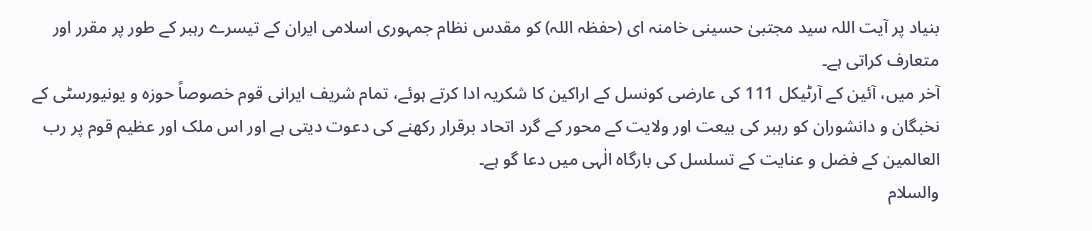بنیاد پر آیت اللہ سید مجتبیٰ حسینی خامنہ ای (حفظہ اللہ) کو مقدس نظام جمہوری اسلامی ایران کے تیسرے رہبر کے طور پر مقرر اور متعارف کراتی ہے۔
آخر میں، آئین کے آرٹیکل 111 کی عارضی کونسل کے اراکین کا شکریہ ادا کرتے ہوئے، تمام شریف ایرانی قوم خصوصاً حوزہ و یونیورسٹی کے نخبگان و دانشوران کو رہبر کی بیعت اور ولایت کے محور کے گرد اتحاد برقرار رکھنے کی دعوت دیتی ہے اور اس ملک اور عظیم قوم پر رب العالمین کے فضل و عنایت کے تسلسل کی بارگاہ الٰہی میں دعا گو ہے۔
والسلام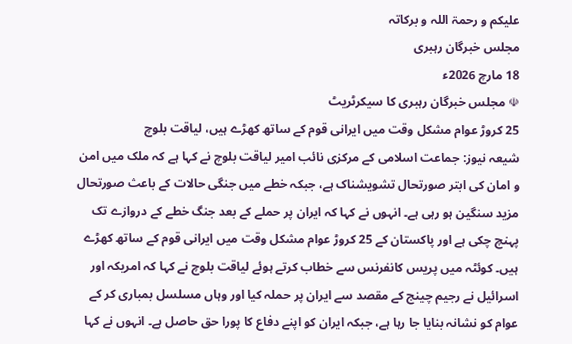علیکم و رحمۃ اللہ و برکاتہ
مجلس خبرگان رہبری
18 مارچ 2026ء
☫ مجلس خبرگان رہبری کا سیکرٹریٹ
25 کروڑ عوام مشکل وقت میں ایرانی قوم کے ساتھ کھڑے ہیں، لیاقت بلوچ
شیعہ نیوز: جماعت اسلامی کے مرکزی نائب امیر لیاقت بلوچ نے کہا ہے کہ ملک میں امن و امان کی ابتر صورتحال تشویشناک ہے، جبکہ خطے میں جنگی حالات کے باعث صورتحال مزید سنگین ہو رہی ہے۔ انہوں نے کہا کہ ایران پر حملے کے بعد جنگ خطے کے دروازے تک پہنچ چکی ہے اور پاکستان کے 25 کروڑ عوام مشکل وقت میں ایرانی قوم کے ساتھ کھڑے ہیں۔ کوئٹہ میں پریس کانفرنس سے خطاب کرتے ہوئے لیاقت بلوچ نے کہا کہ امریکہ اور اسرائیل نے رجیم چینج کے مقصد سے ایران پر حملہ کیا اور وہاں مسلسل بمباری کر کے عوام کو نشانہ بنایا جا رہا ہے، جبکہ ایران کو اپنے دفاع کا پورا حق حاصل ہے۔ انہوں نے کہا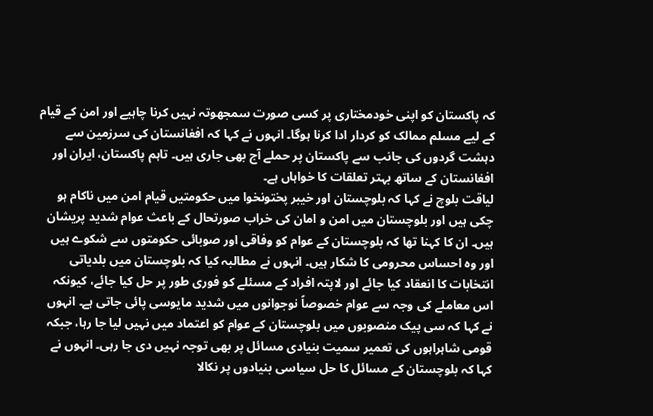کہ پاکستان کو اپنی خودمختاری پر کسی صورت سمجھوتہ نہیں کرنا چاہیے اور امن کے قیام کے لیے مسلم ممالک کو کردار ادا کرنا ہوگا۔ انہوں نے کہا کہ افغانستان کی سرزمین سے دہشت گردوں کی جانب سے پاکستان پر حملے آج بھی جاری ہیں۔ تاہم پاکستان، ایران اور افغانستان کے ساتھ بہتر تعلقات کا خواہاں ہے۔
لیاقت بلوچ نے کہا کہ بلوچستان اور خیبر پختونخوا میں حکومتیں قیام امن میں ناکام ہو چکی ہیں اور بلوچستان میں امن و امان کی خراب صورتحال کے باعث عوام شدید پریشان ہیں۔ ان کا کہنا تھا کہ بلوچستان کے عوام کو وفاقی اور صوبائی حکومتوں سے شکوے ہیں اور وہ احساس محرومی کا شکار ہیں۔ انہوں نے مطالبہ کیا کہ بلوچستان میں بلدیاتی انتخابات کا انعقاد کیا جائے اور لاپتہ افراد کے مسئلے کو فوری طور پر حل کیا جائے، کیونکہ اس معاملے کی وجہ سے عوام خصوصاً نوجوانوں میں شدید مایوسی پائی جاتی ہے۔ انہوں نے کہا کہ سی پیک منصوبوں میں بلوچستان کے عوام کو اعتماد میں نہیں لیا جا رہا، جبکہ قومی شاہراہوں کی تعمیر سمیت بنیادی مسائل پر بھی توجہ نہیں دی جا رہی۔ انہوں نے کہا کہ بلوچستان کے مسائل کا حل سیاسی بنیادوں پر نکالا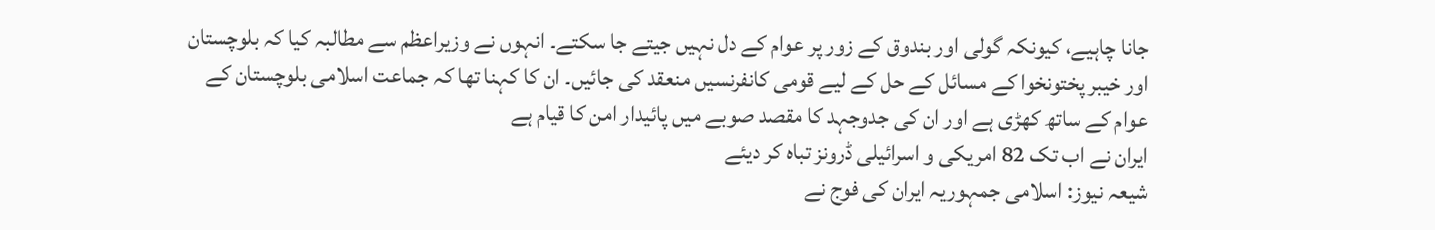جانا چاہیے، کیونکہ گولی اور بندوق کے زور پر عوام کے دل نہیں جیتے جا سکتے۔ انہوں نے وزیراعظم سے مطالبہ کیا کہ بلوچستان اور خیبر پختونخوا کے مسائل کے حل کے لیے قومی کانفرنسیں منعقد کی جائیں۔ ان کا کہنا تھا کہ جماعت اسلامی بلوچستان کے عوام کے ساتھ کھڑی ہے اور ان کی جدوجہد کا مقصد صوبے میں پائیدار امن کا قیام ہے
ایران نے اب تک 82 امریکی و اسرائیلی ڈرونز تباہ کر دیئے
شیعہ نیوز: اسلامی جمہوریہ ایران کی فوج نے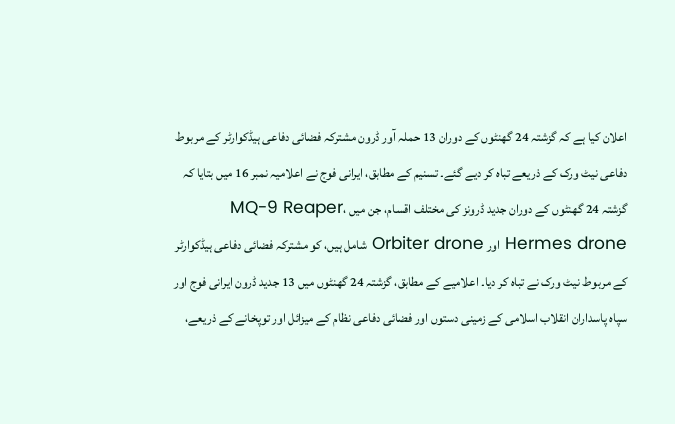اعلان کیا ہے کہ گزشتہ 24 گھنٹوں کے دوران 13 حملہ آور ڈرون مشترکہ فضائی دفاعی ہیڈکوارٹر کے مربوط دفاعی نیٹ ورک کے ذریعے تباہ کر دیے گئے۔ تسنیم کے مطابق، ایرانی فوج نے اعلامیہ نمبر 16 میں بتایا کہ گزشتہ 24 گھنٹوں کے دوران جدید ڈرونز کی مختلف اقسام، جن میں MQ-9 Reaper، Hermes drone اور Orbiter drone شامل ہیں، کو مشترکہ فضائی دفاعی ہیڈکوارٹر کے مربوط نیٹ ورک نے تباہ کر دیا۔ اعلامیے کے مطابق، گزشتہ 24 گھنٹوں میں 13 جدید ڈرون ایرانی فوج اور سپاه پاسداران انقلاب اسلامی کے زمینی دستوں اور فضائی دفاعی نظام کے میزائل اور توپخانے کے ذریعے،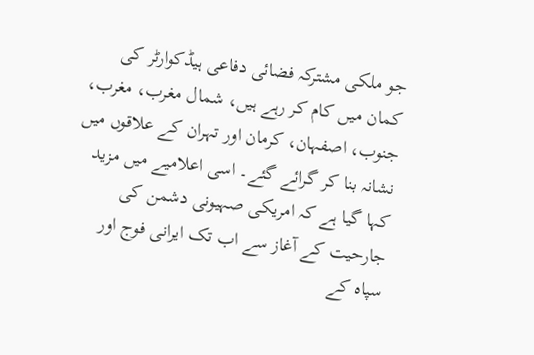جو ملکی مشترکہ فضائی دفاعی ہیڈکوارٹر کی کمان میں کام کر رہے ہیں، شمال مغرب، مغرب، جنوب، اصفہان، کرمان اور تہران کے علاقوں میں نشانہ بنا کر گرائے گئے۔ اسی اعلامیے میں مزید کہا گیا ہے کہ امریکی صہیونی دشمن کی جارحیت کے آغاز سے اب تک ایرانی فوج اور سپاہ کے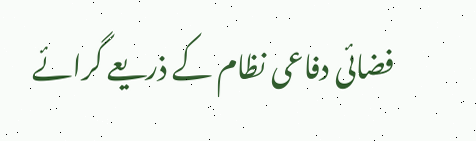فضائی دفاعی نظام کے ذریعے گرائے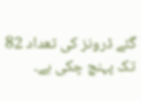گئے ڈرونز کی تعداد 82 تک پہنچ چکی ہے۔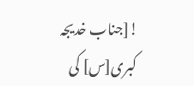![جناب خدیجہ کبری[س] کی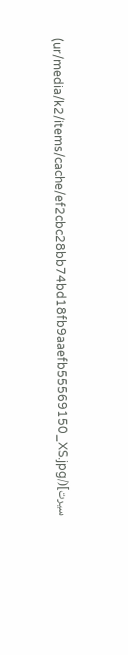سیرت](/ur/media/k2/items/cache/ef2cbc28bb74bd18fb9aaefb55569150_XS.jpg)